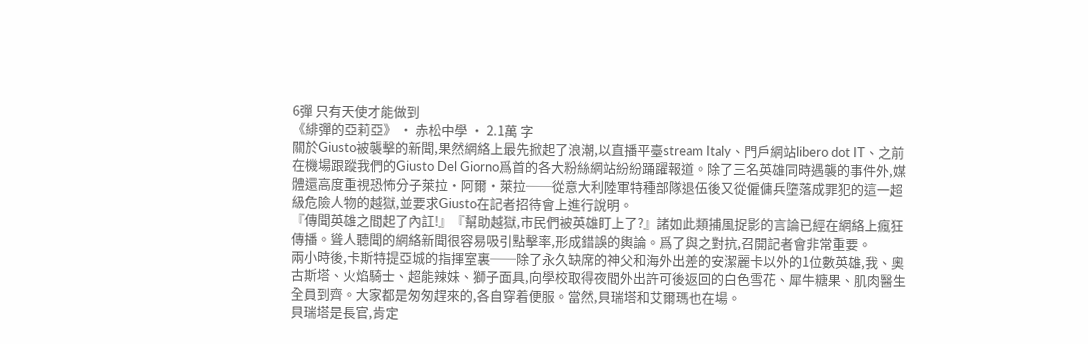6彈 只有天使才能做到
《緋彈的亞莉亞》 · 赤松中學 · 2.1萬 字
關於Giusto被襲擊的新聞,果然網絡上最先掀起了浪潮,以直播平臺stream Italy、門戶網站libero dot IT、之前在機場跟蹤我們的Giusto Del Giorno爲首的各大粉絲網站紛紛踊躍報道。除了三名英雄同時遇襲的事件外,媒體還高度重視恐怖分子萊拉·阿爾·萊拉──從意大利陸軍特種部隊退伍後又從僱傭兵墮落成罪犯的這一超級危險人物的越獄,並要求Giusto在記者招待會上進行說明。
『傳聞英雄之間起了內訌!』『幫助越獄,市民們被英雄盯上了?』諸如此類捕風捉影的言論已經在網絡上瘋狂傳播。聳人聽聞的網絡新聞很容易吸引點擊率,形成錯誤的輿論。爲了與之對抗,召開記者會非常重要。
兩小時後,卡斯特提亞城的指揮室裏──除了永久缺席的神父和海外出差的安潔麗卡以外的1位數英雄,我、奧古斯塔、火焰騎士、超能辣妹、獅子面具,向學校取得夜間外出許可後返回的白色雪花、犀牛糖果、肌肉醫生全員到齊。大家都是匆匆趕來的,各自穿着便服。當然,貝瑞塔和艾爾瑪也在場。
貝瑞塔是長官,肯定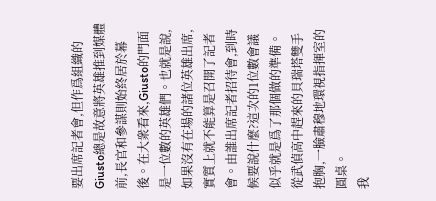要出席記者會,但作爲組織的Giusto總是故意將英雄推到媒體前,長官和參謀則始終居於幕後。在大衆看來,Giusto的門面是一位數的英雄們。也就是說,如果沒有在場的諸位英雄出席,實質上就不能算是召開了記者會。由誰出席記者招待會,到時候要說什麼?這次的1位數會議似乎就是爲了那個做的準備。
從武偵高中趕來的貝瑞塔雙手抱胸,一臉肅穆地環視指揮室的圓桌。
我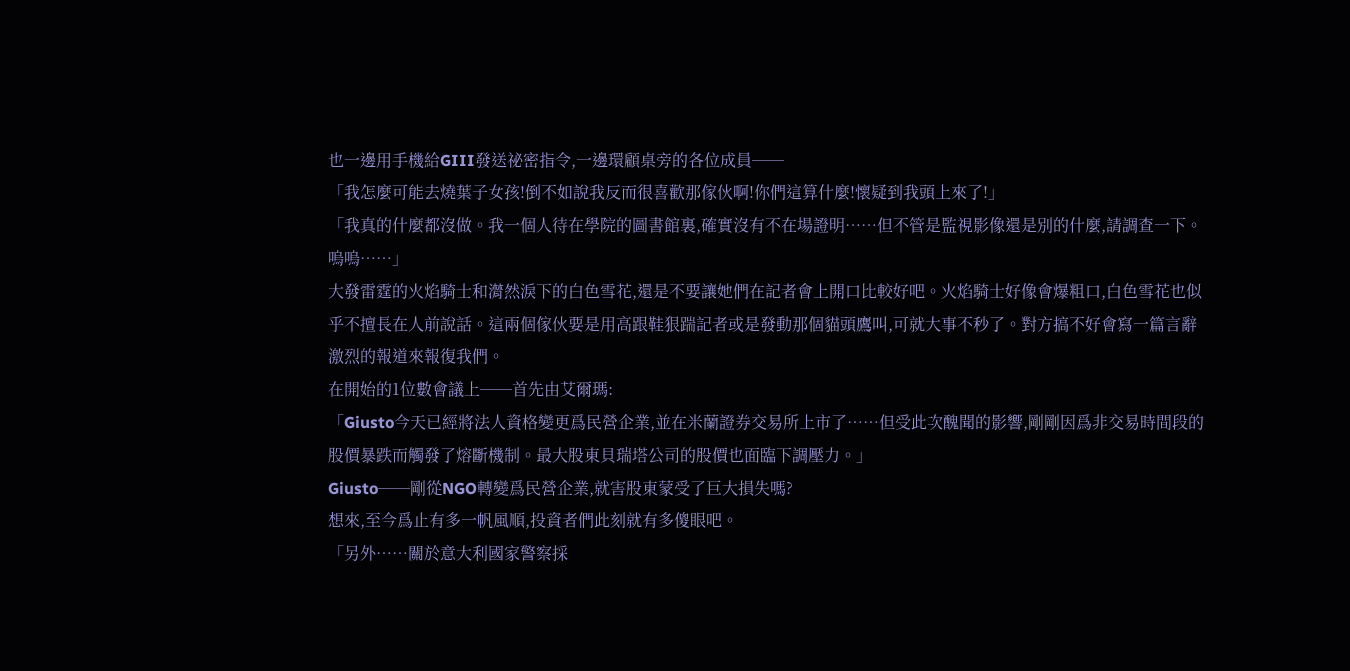也一邊用手機給GIII發送祕密指令,一邊環顧桌旁的各位成員──
「我怎麼可能去燒葉子女孩!倒不如說我反而很喜歡那傢伙啊!你們這算什麼!懷疑到我頭上來了!」
「我真的什麼都沒做。我一個人待在學院的圖書館裏,確實沒有不在場證明……但不管是監視影像還是別的什麼,請調查一下。嗚嗚……」
大發雷霆的火焰騎士和潸然淚下的白色雪花,還是不要讓她們在記者會上開口比較好吧。火焰騎士好像會爆粗口,白色雪花也似乎不擅長在人前說話。這兩個傢伙要是用高跟鞋狠踹記者或是發動那個貓頭鷹叫,可就大事不秒了。對方搞不好會寫一篇言辭激烈的報道來報復我們。
在開始的1位數會議上──首先由艾爾瑪:
「Giusto今天已經將法人資格變更爲民營企業,並在米蘭證券交易所上市了……但受此次醜聞的影響,剛剛因爲非交易時間段的股價暴跌而觸發了熔斷機制。最大股東貝瑞塔公司的股價也面臨下調壓力。」
Giusto──剛從NGO轉變爲民營企業,就害股東蒙受了巨大損失嗎?
想來,至今爲止有多一帆風順,投資者們此刻就有多傻眼吧。
「另外……關於意大利國家警察採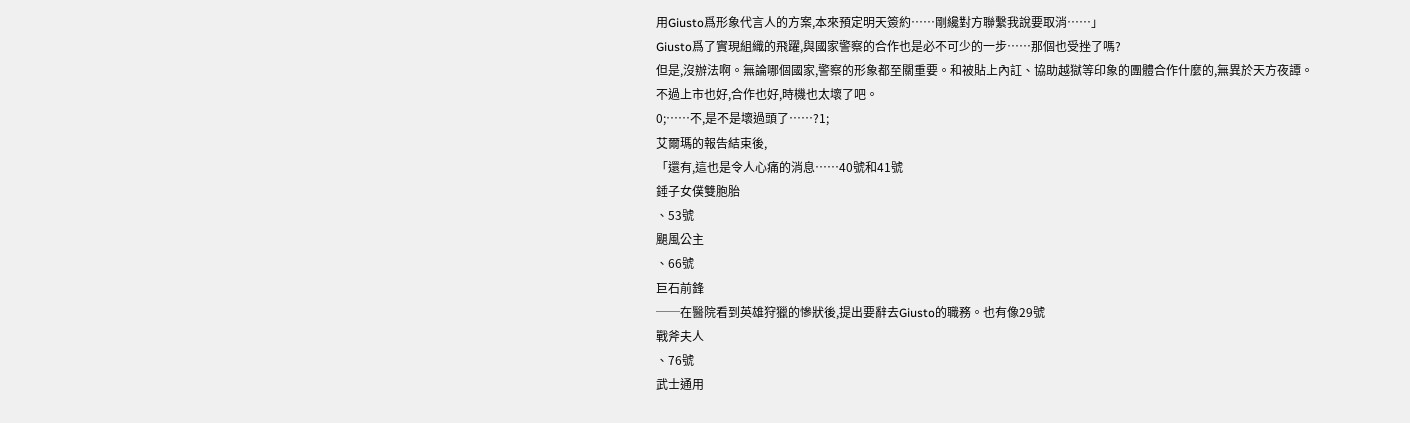用Giusto爲形象代言人的方案,本來預定明天簽約……剛纔對方聯繫我說要取消……」
Giusto爲了實現組織的飛躍,與國家警察的合作也是必不可少的一步……那個也受挫了嗎?
但是,沒辦法啊。無論哪個國家,警察的形象都至關重要。和被貼上內訌、協助越獄等印象的團體合作什麼的,無異於天方夜譚。
不過上市也好,合作也好,時機也太壞了吧。
0;……不,是不是壞過頭了……?1;
艾爾瑪的報告結束後,
「還有,這也是令人心痛的消息……40號和41號
錘子女僕雙胞胎
、53號
颶風公主
、66號
巨石前鋒
──在醫院看到英雄狩獵的慘狀後,提出要辭去Giusto的職務。也有像29號
戰斧夫人
、76號
武士通用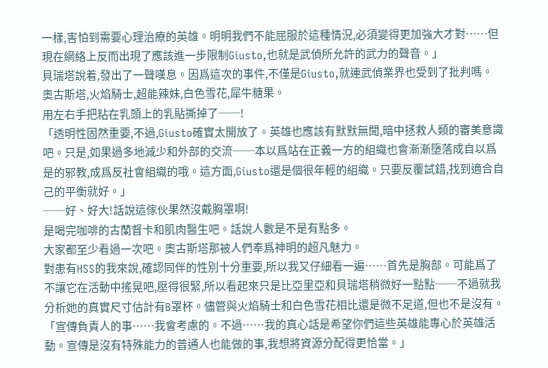一樣,害怕到需要心理治療的英雄。明明我們不能屈服於這種情況,必須變得更加強大才對……但現在網絡上反而出現了應該進一步限制Giusto,也就是武偵所允許的武力的聲音。」
貝瑞塔說着,發出了一聲嘆息。因爲這次的事件,不僅是Giusto,就連武偵業界也受到了批判嗎。
奧古斯塔,火焰騎士,超能辣妹,白色雪花,犀牛糖果。
用左右手把粘在乳頭上的乳貼撕掉了──!
「透明性固然重要,不過,Giusto確實太開放了。英雄也應該有默默無聞,暗中拯救人類的審美意識吧。只是,如果過多地減少和外部的交流──本以爲站在正義一方的組織也會漸漸墮落成自以爲是的邪教,成爲反社會組織的哦。這方面,Giusto還是個很年輕的組織。只要反覆試錯,找到適合自己的平衡就好。」
──好、好大!話說這傢伙果然沒戴胸罩啊!
是喝完咖啡的古蘭督卡和肌肉醫生吧。話說人數是不是有點多。
大家都至少看過一次吧。奧古斯塔那被人們奉爲神明的超凡魅力。
對患有HSS的我來說,確認同伴的性別十分重要,所以我又仔細看一遍……首先是胸部。可能爲了不讓它在活動中搖晃吧,壓得很緊,所以看起來只是比亞里亞和貝瑞塔稍微好一點點──不過就我分析她的真實尺寸估計有B罩杯。儘管與火焰騎士和白色雪花相比還是微不足道,但也不是沒有。
「宣傳負責人的事……我會考慮的。不過……我的真心話是希望你們這些英雄能專心於英雄活動。宣傳是沒有特殊能力的普通人也能做的事,我想將資源分配得更恰當。」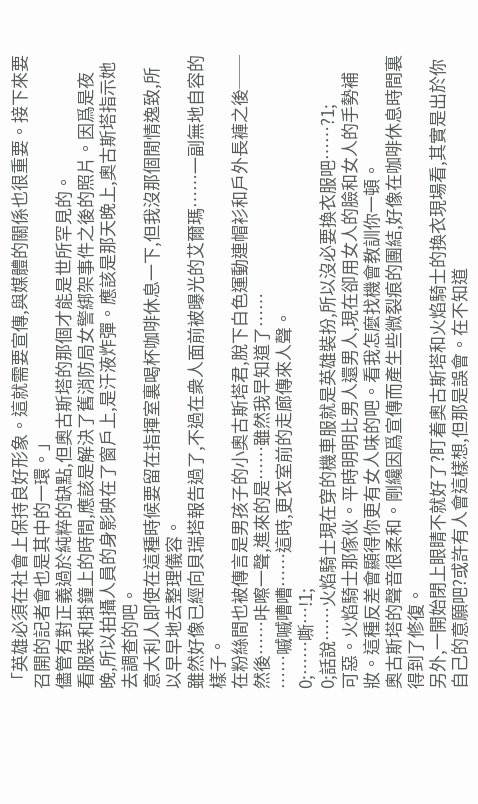「英雄必須在社會上保持良好形象。這就需要宣傳,與媒體的關係也很重要。接下來要召開的記者會也是其中的一環。」
儘管有對正義過於純粹的缺點,但奧古斯塔的那個才能是世所罕見的。
看服裝和掛鐘上的時間,應該是解決了舊消防局女警綁架事件之後的照片。因爲是夜晚,所以拍攝人員的身影映在了窗戶上,是汗液炸彈。應該是那天晚上,奧古斯塔指示她去調查的吧。
意大利人即使在這種時候要留在指揮室裏喝杯咖啡休息一下,但我沒那個閒情逸致,所以早早地去整理儀容。
雖然好像已經向貝瑞塔報告過了,不過在衆人面前被曝光的艾爾瑪……一副無地自容的樣子。
在粉絲間也被傳言是男孩子的小奧古斯塔君,脫下白色運動連帽衫和戶外長褲之後──
然後……咔嚓一聲,進來的是……雖然我早知道了……
……嘁嘁嘈嘈……這時,更衣室前的走廊傳來人聲。
0;……嘶…!1;
0;話說……火焰騎士現在穿的機車服就是英雄裝扮,所以沒必要換衣服吧……?1;
可惡。火焰騎士那傢伙。平時明明比男人還男人,現在卻用女人的臉和女人的手勢補妝。這種反差會顯得你更有女人味的吧。看我怎麼找機會教訓你一頓。
奧古斯塔的聲音很柔和。剛纔因爲宣傳而產生些微裂痕的團結,好像在咖啡休息時間裏得到了修復。
另外,一開始閉上眼睛不就好了?盯着奧古斯塔和火焰騎士的換衣現場看,其實是出於你自己的意願吧?或許有人會這樣想,但那是誤會。在不知道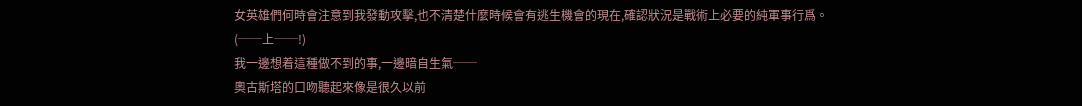女英雄們何時會注意到我發動攻擊,也不清楚什麼時候會有逃生機會的現在,確認狀況是戰術上必要的純軍事行爲。
(──上──!)
我一邊想着這種做不到的事,一邊暗自生氣──
奧古斯塔的口吻聽起來像是很久以前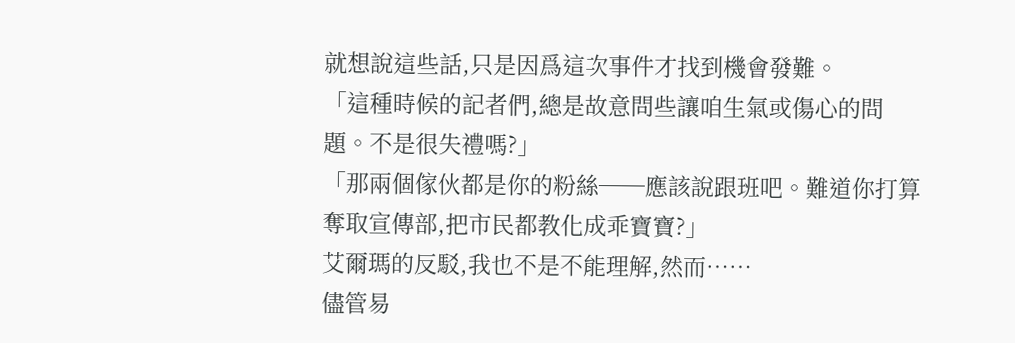就想說這些話,只是因爲這次事件才找到機會發難。
「這種時候的記者們,總是故意問些讓咱生氣或傷心的問題。不是很失禮嗎?」
「那兩個傢伙都是你的粉絲──應該說跟班吧。難道你打算奪取宣傳部,把市民都教化成乖寶寶?」
艾爾瑪的反駁,我也不是不能理解,然而……
儘管易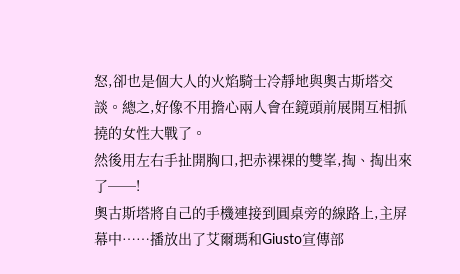怒,卻也是個大人的火焰騎士冷靜地與奧古斯塔交談。總之,好像不用擔心兩人會在鏡頭前展開互相抓撓的女性大戰了。
然後用左右手扯開胸口,把赤裸裸的雙峯,掏、掏出來了──!
奧古斯塔將自己的手機連接到圓桌旁的線路上,主屏幕中……播放出了艾爾瑪和Giusto宣傳部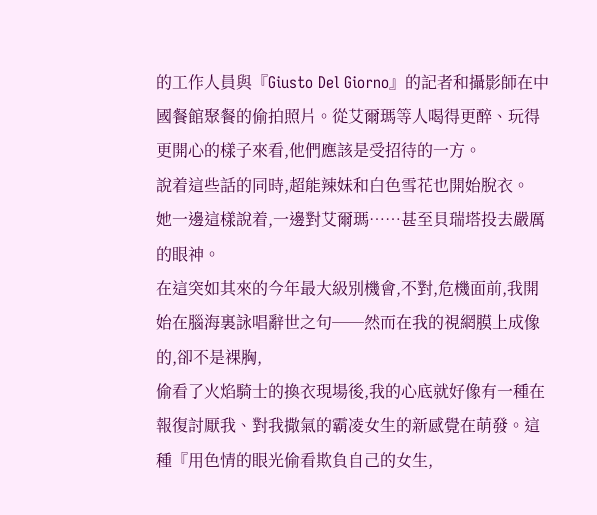的工作人員與『Giusto Del Giorno』的記者和攝影師在中國餐館聚餐的偷拍照片。從艾爾瑪等人喝得更醉、玩得更開心的樣子來看,他們應該是受招待的一方。
說着這些話的同時,超能辣妹和白色雪花也開始脫衣。
她一邊這樣說着,一邊對艾爾瑪……甚至貝瑞塔投去嚴厲的眼神。
在這突如其來的今年最大級別機會,不對,危機面前,我開始在腦海裏詠唱辭世之句──然而在我的視網膜上成像的,卻不是裸胸,
偷看了火焰騎士的換衣現場後,我的心底就好像有一種在報復討厭我、對我撒氣的霸凌女生的新感覺在萌發。這種『用色情的眼光偷看欺負自己的女生,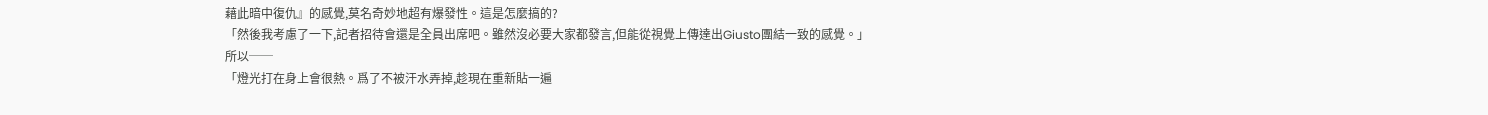藉此暗中復仇』的感覺,莫名奇妙地超有爆發性。這是怎麼搞的?
「然後我考慮了一下,記者招待會還是全員出席吧。雖然沒必要大家都發言,但能從視覺上傳達出Giusto團結一致的感覺。」
所以──
「燈光打在身上會很熱。爲了不被汗水弄掉,趁現在重新貼一遍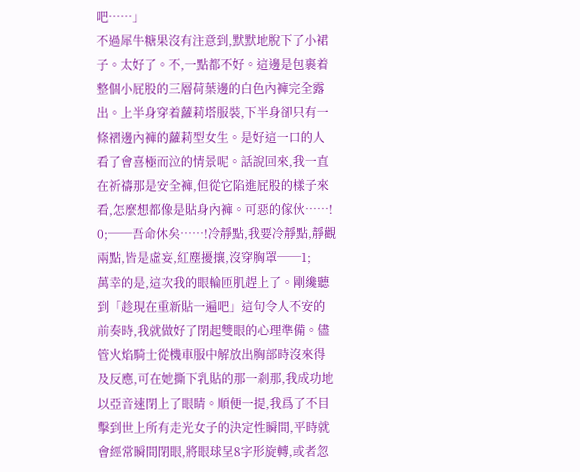吧……」
不過犀牛糖果沒有注意到,默默地脫下了小裙子。太好了。不,一點都不好。這邊是包裹着整個小屁股的三層荷葉邊的白色內褲完全露出。上半身穿着蘿莉塔服裝,下半身卻只有一條褶邊內褲的蘿莉型女生。是好這一口的人看了會喜極而泣的情景呢。話說回來,我一直在祈禱那是安全褲,但從它陷進屁股的樣子來看,怎麼想都像是貼身內褲。可惡的傢伙……!
0;──吾命休矣……!冷靜點,我要冷靜點,靜觀兩點,皆是虛妄,紅塵擾攘,沒穿胸罩──1;
萬幸的是,這次我的眼輪匝肌趕上了。剛纔聽到「趁現在重新貼一遍吧」這句令人不安的前奏時,我就做好了閉起雙眼的心理準備。儘管火焰騎士從機車服中解放出胸部時沒來得及反應,可在她撕下乳貼的那一剎那,我成功地以亞音速閉上了眼睛。順便一提,我爲了不目擊到世上所有走光女子的決定性瞬間,平時就會經常瞬間閉眼,將眼球呈8字形旋轉,或者忽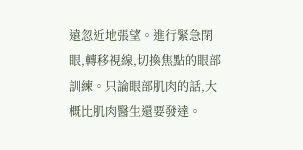遠忽近地張望。進行緊急閉眼,轉移視線,切換焦點的眼部訓練。只論眼部肌肉的話,大概比肌肉醫生還要發達。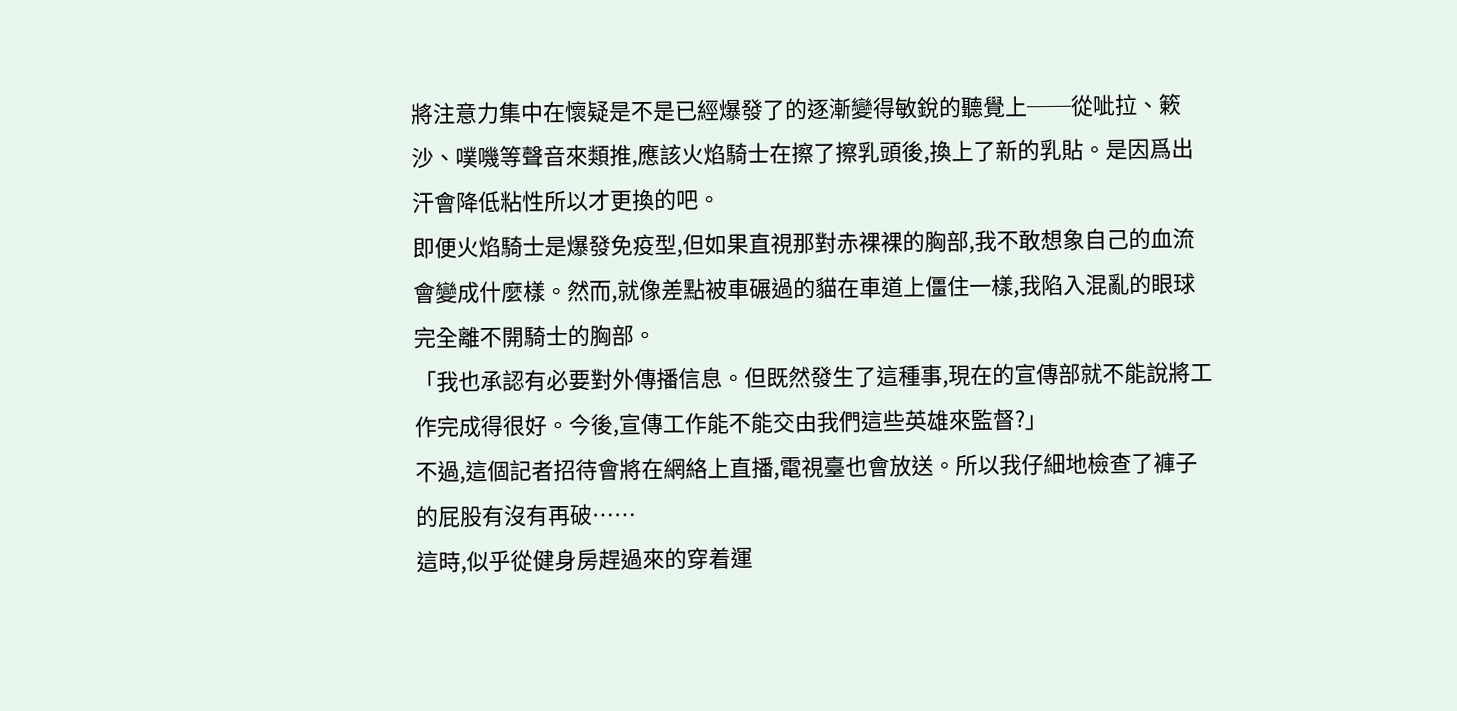將注意力集中在懷疑是不是已經爆發了的逐漸變得敏銳的聽覺上──從呲拉、簌沙、噗嘰等聲音來類推,應該火焰騎士在擦了擦乳頭後,換上了新的乳貼。是因爲出汗會降低粘性所以才更換的吧。
即便火焰騎士是爆發免疫型,但如果直視那對赤裸裸的胸部,我不敢想象自己的血流會變成什麼樣。然而,就像差點被車碾過的貓在車道上僵住一樣,我陷入混亂的眼球完全離不開騎士的胸部。
「我也承認有必要對外傳播信息。但既然發生了這種事,現在的宣傳部就不能說將工作完成得很好。今後,宣傳工作能不能交由我們這些英雄來監督?」
不過,這個記者招待會將在網絡上直播,電視臺也會放送。所以我仔細地檢查了褲子的屁股有沒有再破……
這時,似乎從健身房趕過來的穿着運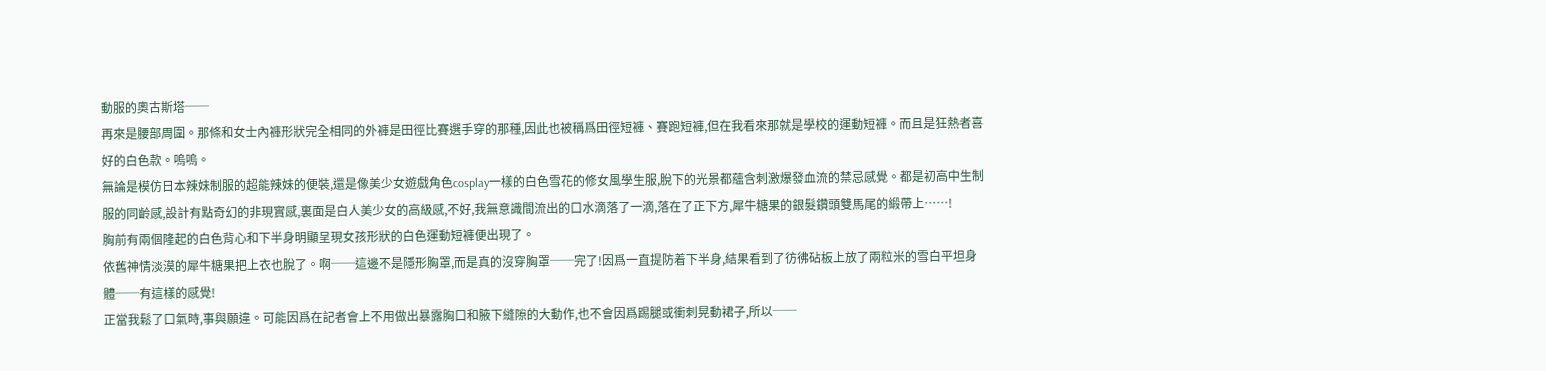動服的奧古斯塔──
再來是腰部周圍。那條和女士內褲形狀完全相同的外褲是田徑比賽選手穿的那種,因此也被稱爲田徑短褲、賽跑短褲,但在我看來那就是學校的運動短褲。而且是狂熱者喜好的白色款。嗚嗚。
無論是模仿日本辣妹制服的超能辣妹的便裝,還是像美少女遊戲角色cosplay一樣的白色雪花的修女風學生服,脫下的光景都蘊含刺激爆發血流的禁忌感覺。都是初高中生制服的同齡感,設計有點奇幻的非現實感,裏面是白人美少女的高級感,不好,我無意識間流出的口水滴落了一滴,落在了正下方,犀牛糖果的銀髮鑽頭雙馬尾的緞帶上……!
胸前有兩個隆起的白色背心和下半身明顯呈現女孩形狀的白色運動短褲便出現了。
依舊神情淡漠的犀牛糖果把上衣也脫了。啊──這邊不是隱形胸罩,而是真的沒穿胸罩──完了!因爲一直提防着下半身,結果看到了彷彿砧板上放了兩粒米的雪白平坦身體──有這樣的感覺!
正當我鬆了口氣時,事與願違。可能因爲在記者會上不用做出暴露胸口和腋下縫隙的大動作,也不會因爲踢腿或衝刺晃動裙子,所以──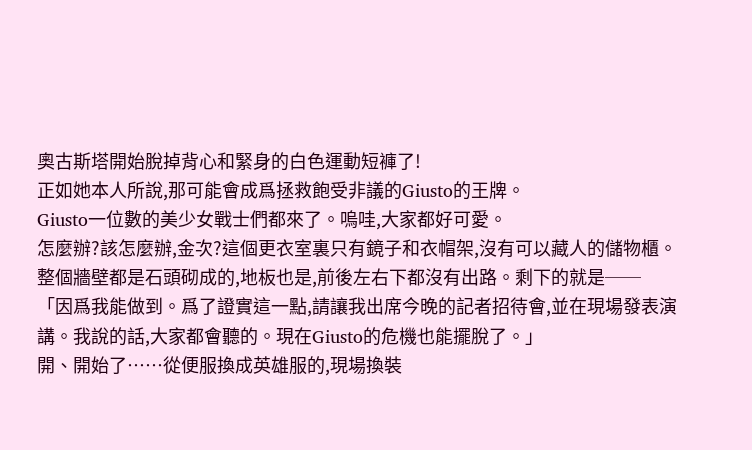奧古斯塔開始脫掉背心和緊身的白色運動短褲了!
正如她本人所說,那可能會成爲拯救飽受非議的Giusto的王牌。
Giusto一位數的美少女戰士們都來了。嗚哇,大家都好可愛。
怎麼辦?該怎麼辦,金次?這個更衣室裏只有鏡子和衣帽架,沒有可以藏人的儲物櫃。整個牆壁都是石頭砌成的,地板也是,前後左右下都沒有出路。剩下的就是──
「因爲我能做到。爲了證實這一點,請讓我出席今晚的記者招待會,並在現場發表演講。我說的話,大家都會聽的。現在Giusto的危機也能擺脫了。」
開、開始了……從便服換成英雄服的,現場換裝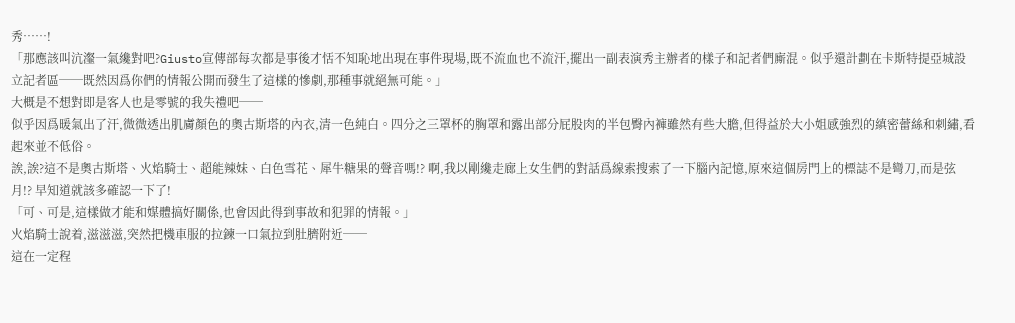秀……!
「那應該叫沆瀣一氣纔對吧?Giusto宣傳部每次都是事後才恬不知恥地出現在事件現場,既不流血也不流汗,擺出一副表演秀主辦者的樣子和記者們廝混。似乎還計劃在卡斯特提亞城設立記者區──既然因爲你們的情報公開而發生了這樣的慘劇,那種事就絕無可能。」
大概是不想對即是客人也是零號的我失禮吧──
似乎因爲暖氣出了汗,微微透出肌膚顏色的奧古斯塔的內衣,清一色純白。四分之三罩杯的胸罩和露出部分屁股肉的半包臀內褲雖然有些大膽,但得益於大小姐感強烈的縝密蕾絲和刺繡,看起來並不低俗。
誒,誒?這不是奧古斯塔、火焰騎士、超能辣妹、白色雪花、犀牛糖果的聲音嗎!? 啊,我以剛纔走廊上女生們的對話爲線索搜索了一下腦內記憶,原來這個房門上的標誌不是彎刀,而是弦月!? 早知道就該多確認一下了!
「可、可是,這樣做才能和媒體搞好關係,也會因此得到事故和犯罪的情報。」
火焰騎士說着,滋滋滋,突然把機車服的拉鍊一口氣拉到肚臍附近──
這在一定程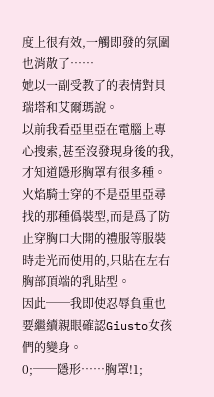度上很有效,一觸即發的氛圍也消散了……
她以一副受教了的表情對貝瑞塔和艾爾瑪說。
以前我看亞里亞在電腦上專心搜索,甚至沒發現身後的我,才知道隱形胸罩有很多種。火焰騎士穿的不是亞里亞尋找的那種僞裝型,而是爲了防止穿胸口大開的禮服等服裝時走光而使用的,只貼在左右胸部頂端的乳貼型。
因此──我即使忍辱負重也要繼續親眼確認Giusto女孩們的變身。
0;──隱形……胸罩!1;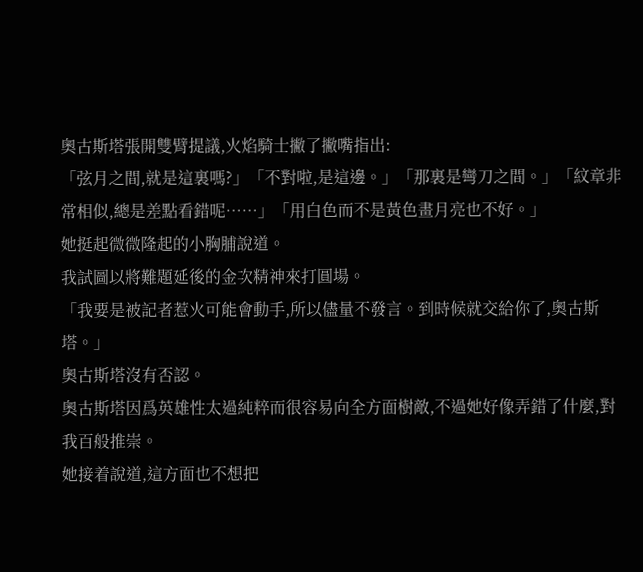奧古斯塔張開雙臂提議,火焰騎士撇了撇嘴指出:
「弦月之間,就是這裏嗎?」「不對啦,是這邊。」「那裏是彎刀之間。」「紋章非常相似,總是差點看錯呢……」「用白色而不是黃色畫月亮也不好。」
她挺起微微隆起的小胸脯說道。
我試圖以將難題延後的金次精神來打圓場。
「我要是被記者惹火可能會動手,所以儘量不發言。到時候就交給你了,奧古斯塔。」
奧古斯塔沒有否認。
奧古斯塔因爲英雄性太過純粹而很容易向全方面樹敵,不過她好像弄錯了什麼,對我百般推崇。
她接着說道,這方面也不想把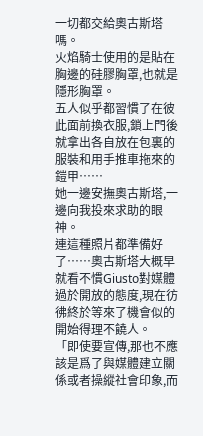一切都交給奧古斯塔嗎。
火焰騎士使用的是貼在胸邊的硅膠胸罩,也就是隱形胸罩。
五人似乎都習慣了在彼此面前換衣服,鎖上門後就拿出各自放在包裏的服裝和用手推車拖來的鎧甲……
她一邊安撫奧古斯塔,一邊向我投來求助的眼神。
連這種照片都準備好了……奧古斯塔大概早就看不慣Giusto對媒體過於開放的態度,現在彷彿終於等來了機會似的開始得理不饒人。
「即使要宣傳,那也不應該是爲了與媒體建立關係或者操縱社會印象,而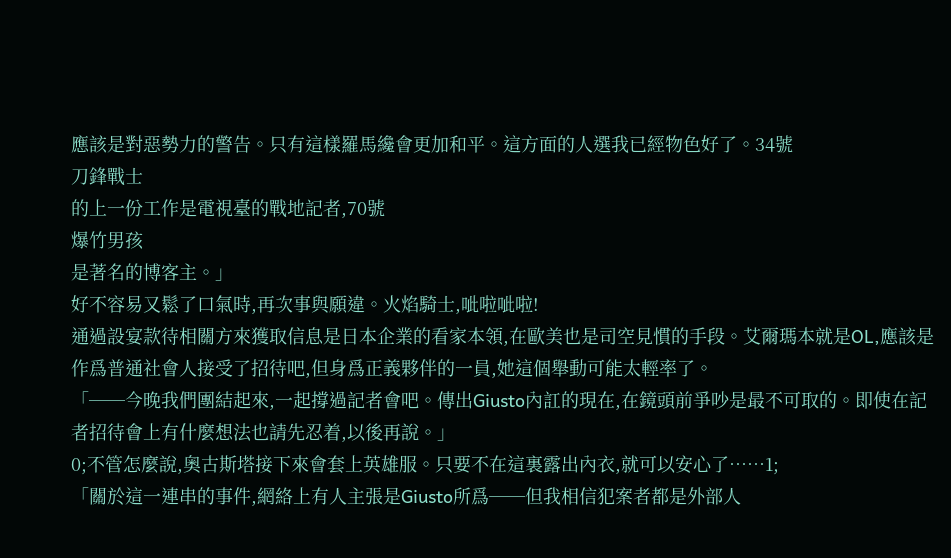應該是對惡勢力的警告。只有這樣羅馬纔會更加和平。這方面的人選我已經物色好了。34號
刀鋒戰士
的上一份工作是電視臺的戰地記者,70號
爆竹男孩
是著名的博客主。」
好不容易又鬆了口氣時,再次事與願違。火焰騎士,呲啦呲啦!
通過設宴款待相關方來獲取信息是日本企業的看家本領,在歐美也是司空見慣的手段。艾爾瑪本就是OL,應該是作爲普通社會人接受了招待吧,但身爲正義夥伴的一員,她這個舉動可能太輕率了。
「──今晚我們團結起來,一起撐過記者會吧。傳出Giusto內訌的現在,在鏡頭前爭吵是最不可取的。即使在記者招待會上有什麼想法也請先忍着,以後再說。」
0;不管怎麼說,奧古斯塔接下來會套上英雄服。只要不在這裏露出內衣,就可以安心了……1;
「關於這一連串的事件,網絡上有人主張是Giusto所爲──但我相信犯案者都是外部人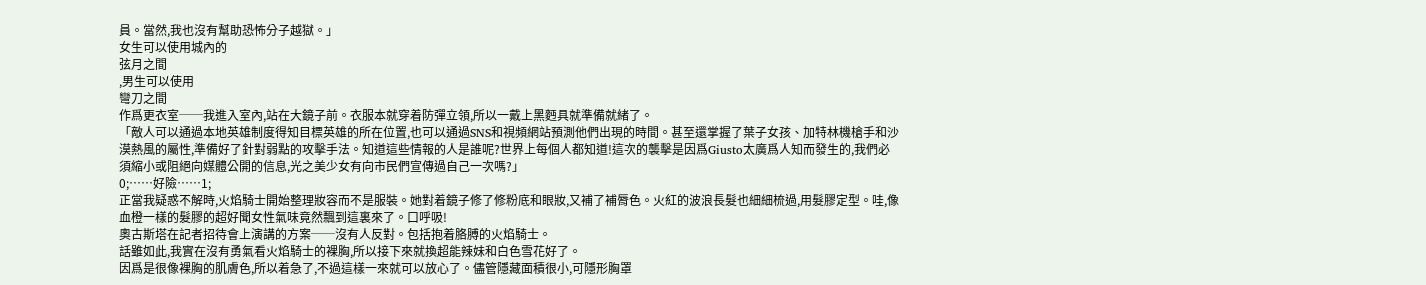員。當然,我也沒有幫助恐怖分子越獄。」
女生可以使用城內的
弦月之間
,男生可以使用
彎刀之間
作爲更衣室──我進入室內,站在大鏡子前。衣服本就穿着防彈立領,所以一戴上黑麪具就準備就緒了。
「敵人可以通過本地英雄制度得知目標英雄的所在位置,也可以通過SNS和視頻網站預測他們出現的時間。甚至還掌握了葉子女孩、加特林機槍手和沙漠熱風的屬性,準備好了針對弱點的攻擊手法。知道這些情報的人是誰呢?世界上每個人都知道!這次的襲擊是因爲Giusto太廣爲人知而發生的,我們必須縮小或阻絕向媒體公開的信息,光之美少女有向市民們宣傳過自己一次嗎?」
0;……好險……1;
正當我疑惑不解時,火焰騎士開始整理妝容而不是服裝。她對着鏡子修了修粉底和眼妝,又補了補脣色。火紅的波浪長髮也細細梳過,用髮膠定型。哇,像血橙一樣的髮膠的超好聞女性氣味竟然飄到這裏來了。口呼吸!
奧古斯塔在記者招待會上演講的方案──沒有人反對。包括抱着胳膊的火焰騎士。
話雖如此,我實在沒有勇氣看火焰騎士的裸胸,所以接下來就換超能辣妹和白色雪花好了。
因爲是很像裸胸的肌膚色,所以着急了,不過這樣一來就可以放心了。儘管隱藏面積很小,可隱形胸罩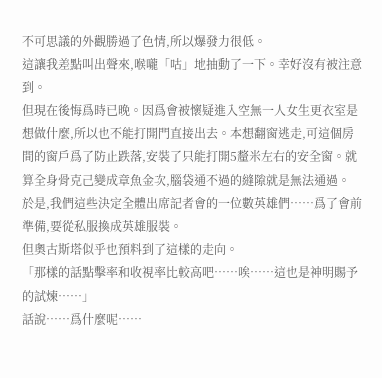不可思議的外觀勝過了色情,所以爆發力很低。
這讓我差點叫出聲來,喉嚨「咕」地抽動了一下。幸好沒有被注意到。
但現在後悔爲時已晚。因爲會被懷疑進入空無一人女生更衣室是想做什麼,所以也不能打開門直接出去。本想翻窗逃走,可這個房間的窗戶爲了防止跌落,安裝了只能打開5釐米左右的安全窗。就算全身骨克己變成章魚金次,腦袋通不過的縫隙就是無法通過。
於是,我們這些決定全體出席記者會的一位數英雄們……爲了會前準備,要從私服換成英雄服裝。
但奧古斯塔似乎也預料到了這樣的走向。
「那樣的話點擊率和收視率比較高吧……唉……這也是神明賜予的試煉……」
話說……爲什麼呢……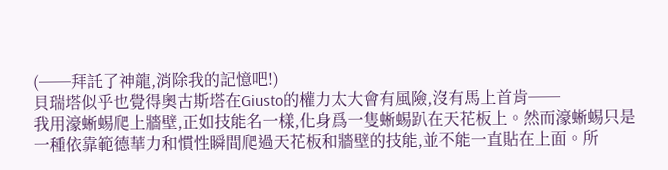(──拜託了神龍,消除我的記憶吧!)
貝瑞塔似乎也覺得奧古斯塔在Giusto的權力太大會有風險,沒有馬上首肯──
我用濠蜥蜴爬上牆壁,正如技能名一樣,化身爲一隻蜥蜴趴在天花板上。然而濠蜥蜴只是一種依靠範德華力和慣性瞬間爬過天花板和牆壁的技能,並不能一直貼在上面。所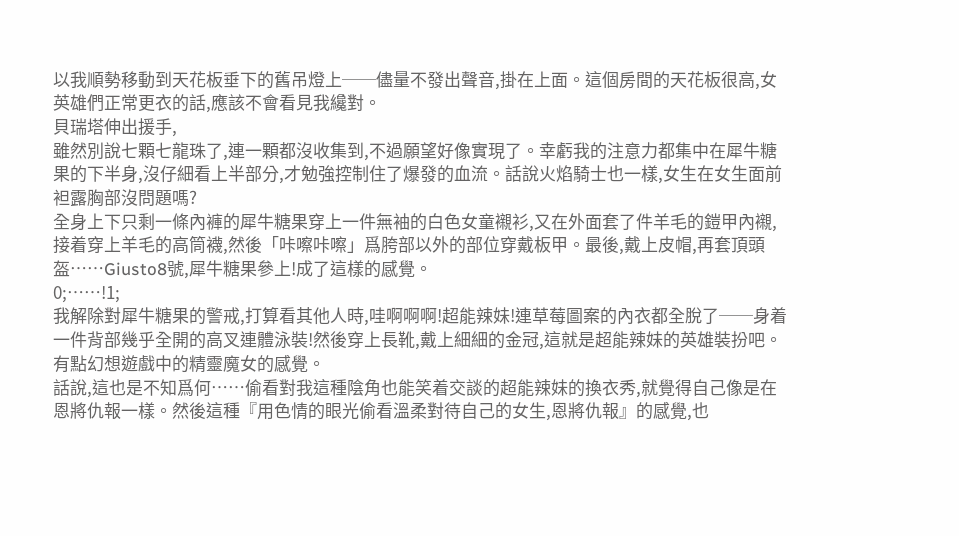以我順勢移動到天花板垂下的舊吊燈上──儘量不發出聲音,掛在上面。這個房間的天花板很高,女英雄們正常更衣的話,應該不會看見我纔對。
貝瑞塔伸出援手,
雖然別說七顆七龍珠了,連一顆都沒收集到,不過願望好像實現了。幸虧我的注意力都集中在犀牛糖果的下半身,沒仔細看上半部分,才勉強控制住了爆發的血流。話說火焰騎士也一樣,女生在女生面前袒露胸部沒問題嗎?
全身上下只剩一條內褲的犀牛糖果穿上一件無袖的白色女童襯衫,又在外面套了件羊毛的鎧甲內襯,接着穿上羊毛的高筒襪,然後「咔嚓咔嚓」爲胯部以外的部位穿戴板甲。最後,戴上皮帽,再套頂頭盔……Giusto8號,犀牛糖果參上!成了這樣的感覺。
0;……!1;
我解除對犀牛糖果的警戒,打算看其他人時,哇啊啊啊!超能辣妹!連草莓圖案的內衣都全脫了──身着一件背部幾乎全開的高叉連體泳裝!然後穿上長靴,戴上細細的金冠,這就是超能辣妹的英雄裝扮吧。有點幻想遊戲中的精靈魔女的感覺。
話說,這也是不知爲何……偷看對我這種陰角也能笑着交談的超能辣妹的換衣秀,就覺得自己像是在恩將仇報一樣。然後這種『用色情的眼光偷看溫柔對待自己的女生,恩將仇報』的感覺,也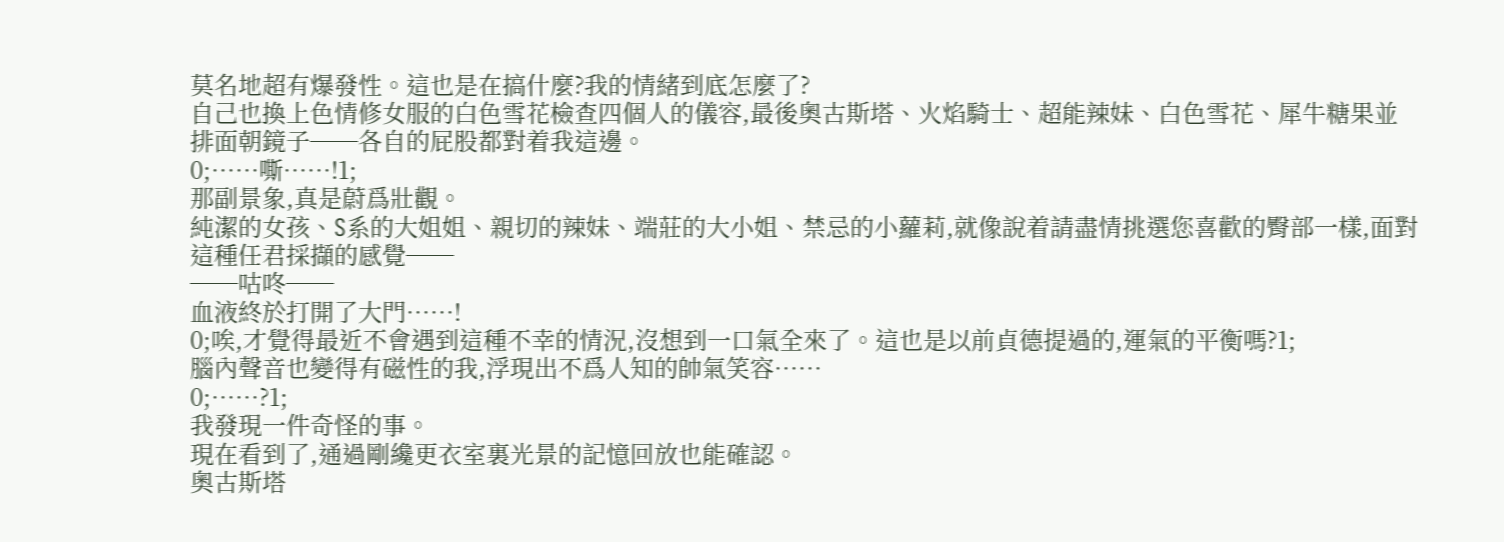莫名地超有爆發性。這也是在搞什麼?我的情緒到底怎麼了?
自己也換上色情修女服的白色雪花檢查四個人的儀容,最後奧古斯塔、火焰騎士、超能辣妹、白色雪花、犀牛糖果並排面朝鏡子──各自的屁股都對着我這邊。
0;……嘶……!1;
那副景象,真是蔚爲壯觀。
純潔的女孩、S系的大姐姐、親切的辣妹、端莊的大小姐、禁忌的小蘿莉,就像說着請盡情挑選您喜歡的臀部一樣,面對這種任君採擷的感覺──
──咕咚──
血液終於打開了大門……!
0;唉,才覺得最近不會遇到這種不幸的情況,沒想到一口氣全來了。這也是以前貞德提過的,運氣的平衡嗎?1;
腦內聲音也變得有磁性的我,浮現出不爲人知的帥氣笑容……
0;……?1;
我發現一件奇怪的事。
現在看到了,通過剛纔更衣室裏光景的記憶回放也能確認。
奧古斯塔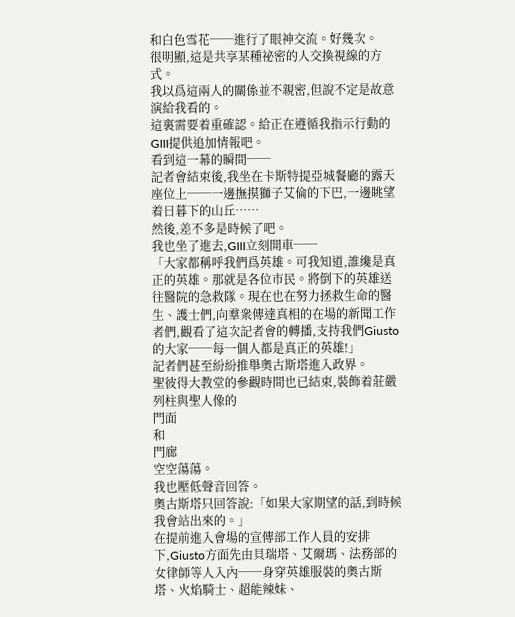和白色雪花──進行了眼神交流。好幾次。
很明顯,這是共享某種祕密的人交換視線的方式。
我以爲這兩人的關係並不親密,但說不定是故意演給我看的。
這裏需要着重確認。給正在遵循我指示行動的GIII提供追加情報吧。
看到這一幕的瞬間──
記者會結束後,我坐在卡斯特提亞城餐廳的露天座位上──一邊撫摸獅子艾倫的下巴,一邊眺望着日暮下的山丘……
然後,差不多是時候了吧。
我也坐了進去,GIII立刻開車──
「大家都稱呼我們爲英雄。可我知道,誰纔是真正的英雄。那就是各位市民。將倒下的英雄送往醫院的急救隊。現在也在努力拯救生命的醫生、護士們,向羣衆傳達真相的在場的新聞工作者們,觀看了這次記者會的轉播,支持我們Giusto的大家──每一個人都是真正的英雄!」
記者們甚至紛紛推舉奧古斯塔進入政界。
聖彼得大教堂的參觀時間也已結束,裝飾着莊嚴列柱與聖人像的
門面
和
門廊
空空蕩蕩。
我也壓低聲音回答。
奧古斯塔只回答說:「如果大家期望的話,到時候我會站出來的。」
在提前進入會場的宣傳部工作人員的安排下,Giusto方面先由貝瑞塔、艾爾瑪、法務部的女律師等人入內──身穿英雄服裝的奧古斯塔、火焰騎士、超能辣妹、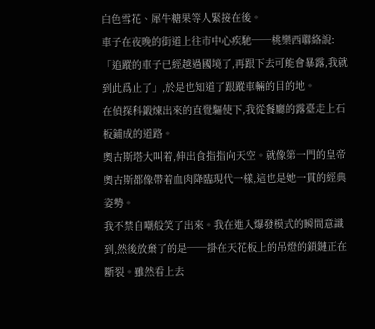白色雪花、犀牛糖果等人緊接在後。
車子在夜晚的街道上往市中心疾馳──桃樂西聯絡說:「追蹤的車子已經越過國境了,再跟下去可能會暴露,我就到此爲止了」,於是也知道了跟蹤車輛的目的地。
在偵探科鍛煉出來的直覺驅使下,我從餐廳的露臺走上石板鋪成的道路。
奧古斯塔大叫着,伸出食指指向天空。就像第一門的皇帝奧古斯都像帶着血肉降臨現代一樣,這也是她一貫的經典姿勢。
我不禁自嘲般笑了出來。我在進入爆發模式的瞬間意識到,然後放棄了的是──掛在天花板上的吊燈的鎖鏈正在斷裂。雖然看上去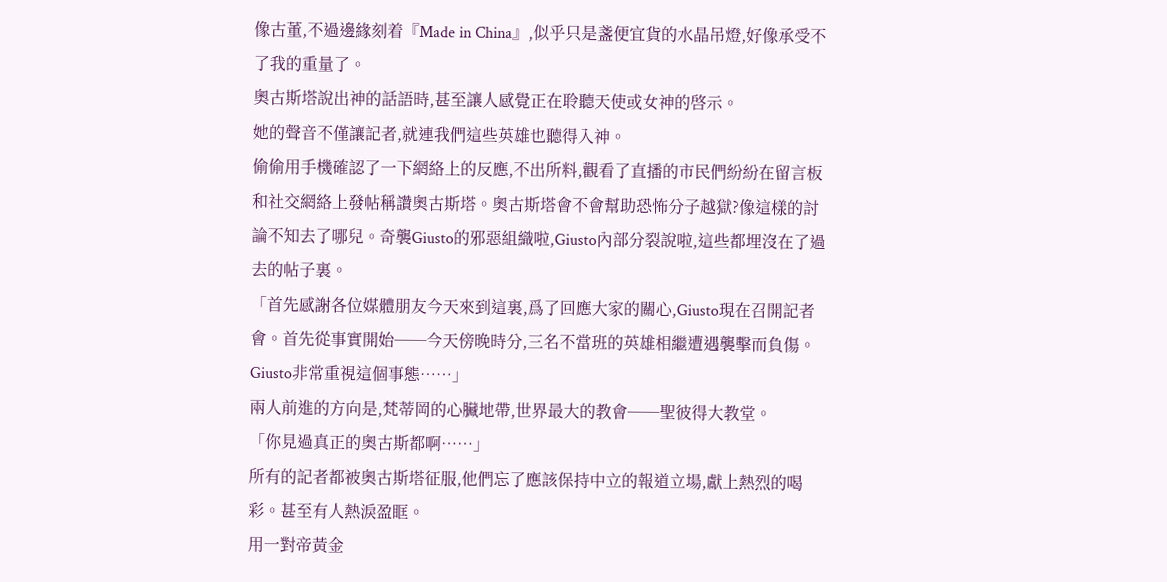像古董,不過邊緣刻着『Made in China』,似乎只是盞便宜貨的水晶吊燈,好像承受不了我的重量了。
奧古斯塔說出神的話語時,甚至讓人感覺正在聆聽天使或女神的啓示。
她的聲音不僅讓記者,就連我們這些英雄也聽得入神。
偷偷用手機確認了一下網絡上的反應,不出所料,觀看了直播的市民們紛紛在留言板和社交網絡上發帖稱讚奧古斯塔。奧古斯塔會不會幫助恐怖分子越獄?像這樣的討論不知去了哪兒。奇襲Giusto的邪惡組織啦,Giusto內部分裂說啦,這些都埋沒在了過去的帖子裏。
「首先感謝各位媒體朋友今天來到這裏,爲了回應大家的關心,Giusto現在召開記者會。首先從事實開始──今天傍晚時分,三名不當班的英雄相繼遭遇襲擊而負傷。Giusto非常重視這個事態……」
兩人前進的方向是,梵蒂岡的心臟地帶,世界最大的教會──聖彼得大教堂。
「你見過真正的奧古斯都啊……」
所有的記者都被奧古斯塔征服,他們忘了應該保持中立的報道立場,獻上熱烈的喝彩。甚至有人熱淚盈眶。
用一對帝黃金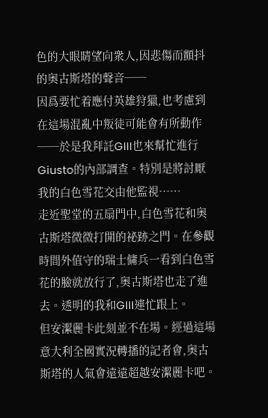色的大眼睛望向衆人,因悲傷而顫抖的奧古斯塔的聲音──
因爲要忙着應付英雄狩獵,也考慮到在這場混亂中叛徒可能會有所動作──於是我拜託GIII也來幫忙進行Giusto的內部調查。特別是將討厭我的白色雪花交由他監視……
走近聖堂的五扇門中,白色雪花和奧古斯塔微微打開的祕跡之門。在參觀時間外值守的瑞士傭兵一看到白色雪花的臉就放行了,奧古斯塔也走了進去。透明的我和GIII連忙跟上。
但安潔麗卡此刻並不在場。經過這場意大利全國實況轉播的記者會,奧古斯塔的人氣會遠遠超越安潔麗卡吧。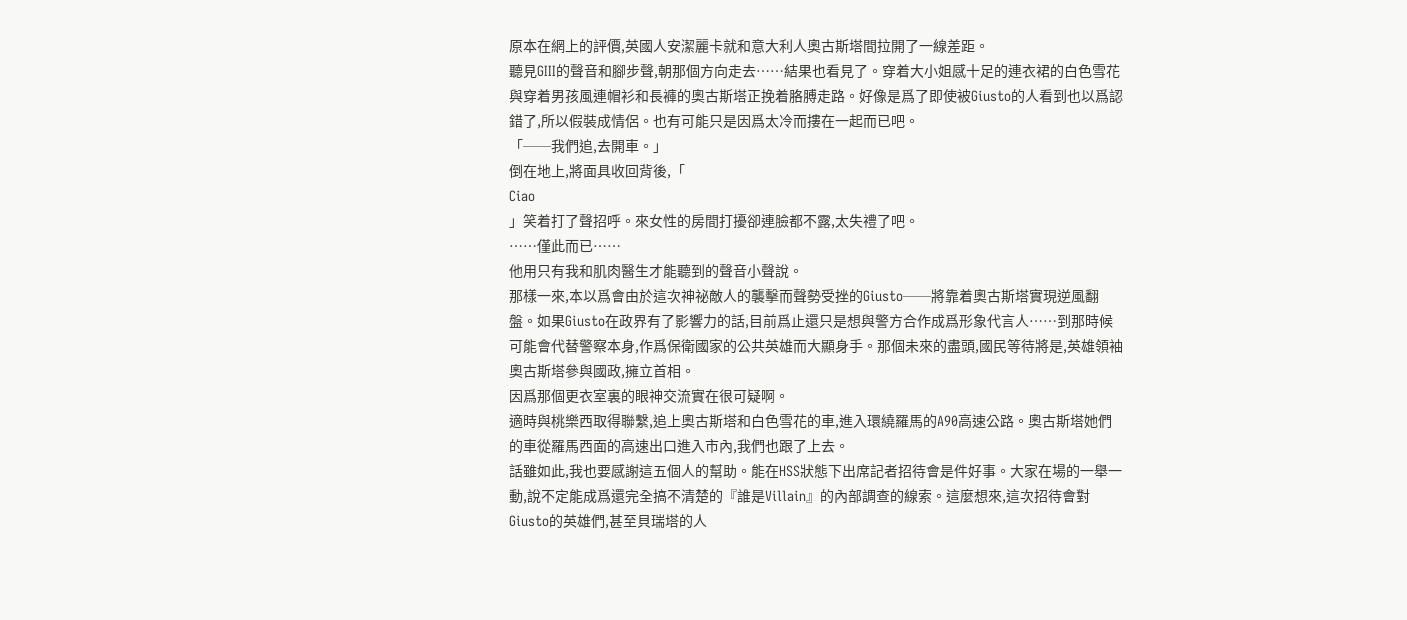原本在網上的評價,英國人安潔麗卡就和意大利人奧古斯塔間拉開了一線差距。
聽見GIII的聲音和腳步聲,朝那個方向走去……結果也看見了。穿着大小姐感十足的連衣裙的白色雪花與穿着男孩風連帽衫和長褲的奧古斯塔正挽着胳膊走路。好像是爲了即使被Giusto的人看到也以爲認錯了,所以假裝成情侶。也有可能只是因爲太冷而摟在一起而已吧。
「──我們追,去開車。」
倒在地上,將面具收回背後,「
Ciao
」笑着打了聲招呼。來女性的房間打擾卻連臉都不露,太失禮了吧。
……僅此而已……
他用只有我和肌肉醫生才能聽到的聲音小聲說。
那樣一來,本以爲會由於這次神祕敵人的襲擊而聲勢受挫的Giusto──將靠着奧古斯塔實現逆風翻盤。如果Giusto在政界有了影響力的話,目前爲止還只是想與警方合作成爲形象代言人……到那時候可能會代替警察本身,作爲保衛國家的公共英雄而大顯身手。那個未來的盡頭,國民等待將是,英雄領袖奧古斯塔參與國政,擁立首相。
因爲那個更衣室裏的眼神交流實在很可疑啊。
適時與桃樂西取得聯繫,追上奧古斯塔和白色雪花的車,進入環繞羅馬的A90高速公路。奧古斯塔她們的車從羅馬西面的高速出口進入市內,我們也跟了上去。
話雖如此,我也要感謝這五個人的幫助。能在HSS狀態下出席記者招待會是件好事。大家在場的一舉一動,說不定能成爲還完全搞不清楚的『誰是Villain』的內部調查的線索。這麼想來,這次招待會對Giusto的英雄們,甚至貝瑞塔的人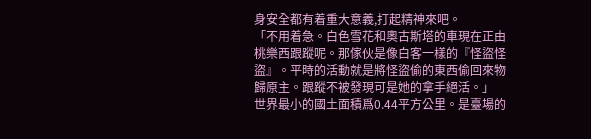身安全都有着重大意義,打起精神來吧。
「不用着急。白色雪花和奧古斯塔的車現在正由桃樂西跟蹤呢。那傢伙是像白客一樣的『怪盜怪盜』。平時的活動就是將怪盜偷的東西偷回來物歸原主。跟蹤不被發現可是她的拿手絕活。」
世界最小的國土面積爲0.44平方公里。是臺場的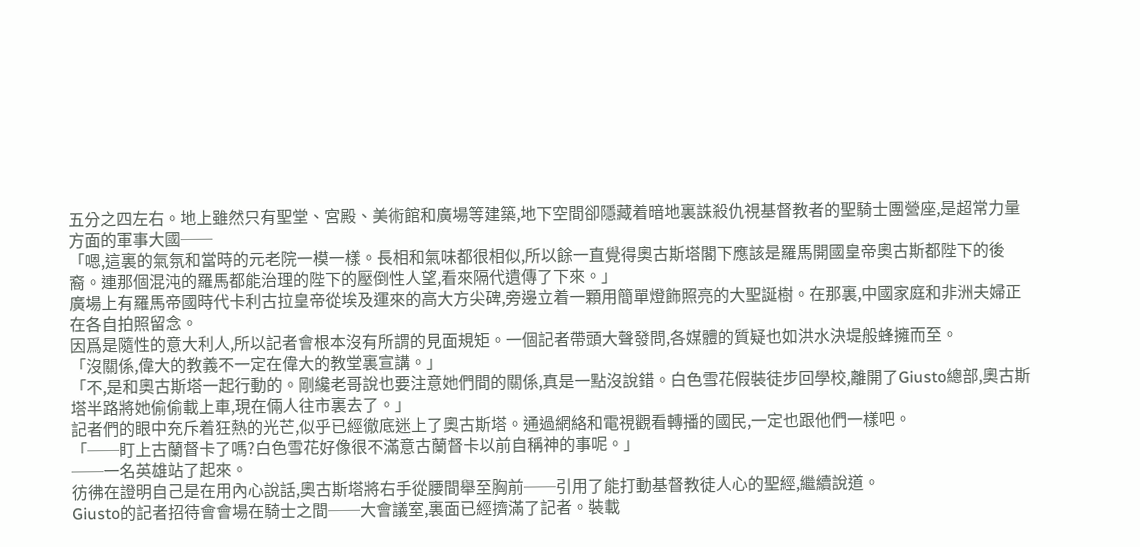五分之四左右。地上雖然只有聖堂、宮殿、美術館和廣場等建築,地下空間卻隱藏着暗地裏誅殺仇視基督教者的聖騎士團營座,是超常力量方面的軍事大國──
「嗯,這裏的氣氛和當時的元老院一模一樣。長相和氣味都很相似,所以餘一直覺得奧古斯塔閣下應該是羅馬開國皇帝奧古斯都陛下的後裔。連那個混沌的羅馬都能治理的陛下的壓倒性人望,看來隔代遺傳了下來。」
廣場上有羅馬帝國時代卡利古拉皇帝從埃及運來的高大方尖碑,旁邊立着一顆用簡單燈飾照亮的大聖誕樹。在那裏,中國家庭和非洲夫婦正在各自拍照留念。
因爲是隨性的意大利人,所以記者會根本沒有所謂的見面規矩。一個記者帶頭大聲發問,各媒體的質疑也如洪水決堤般蜂擁而至。
「沒關係,偉大的教義不一定在偉大的教堂裏宣講。」
「不,是和奧古斯塔一起行動的。剛纔老哥說也要注意她們間的關係,真是一點沒說錯。白色雪花假裝徒步回學校,離開了Giusto總部,奧古斯塔半路將她偷偷載上車,現在倆人往市裏去了。」
記者們的眼中充斥着狂熱的光芒,似乎已經徹底迷上了奧古斯塔。通過網絡和電視觀看轉播的國民,一定也跟他們一樣吧。
「──盯上古蘭督卡了嗎?白色雪花好像很不滿意古蘭督卡以前自稱神的事呢。」
──一名英雄站了起來。
彷彿在證明自己是在用內心說話,奧古斯塔將右手從腰間舉至胸前──引用了能打動基督教徒人心的聖經,繼續說道。
Giusto的記者招待會會場在騎士之間──大會議室,裏面已經擠滿了記者。裝載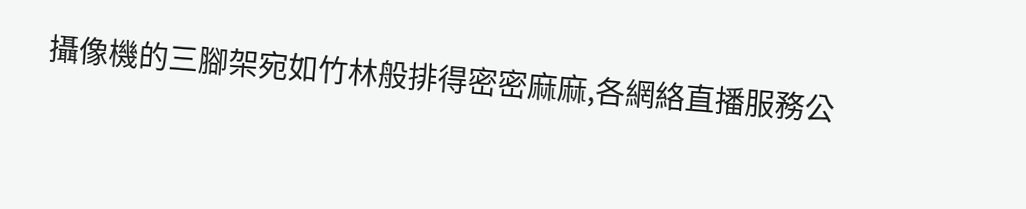攝像機的三腳架宛如竹林般排得密密麻麻,各網絡直播服務公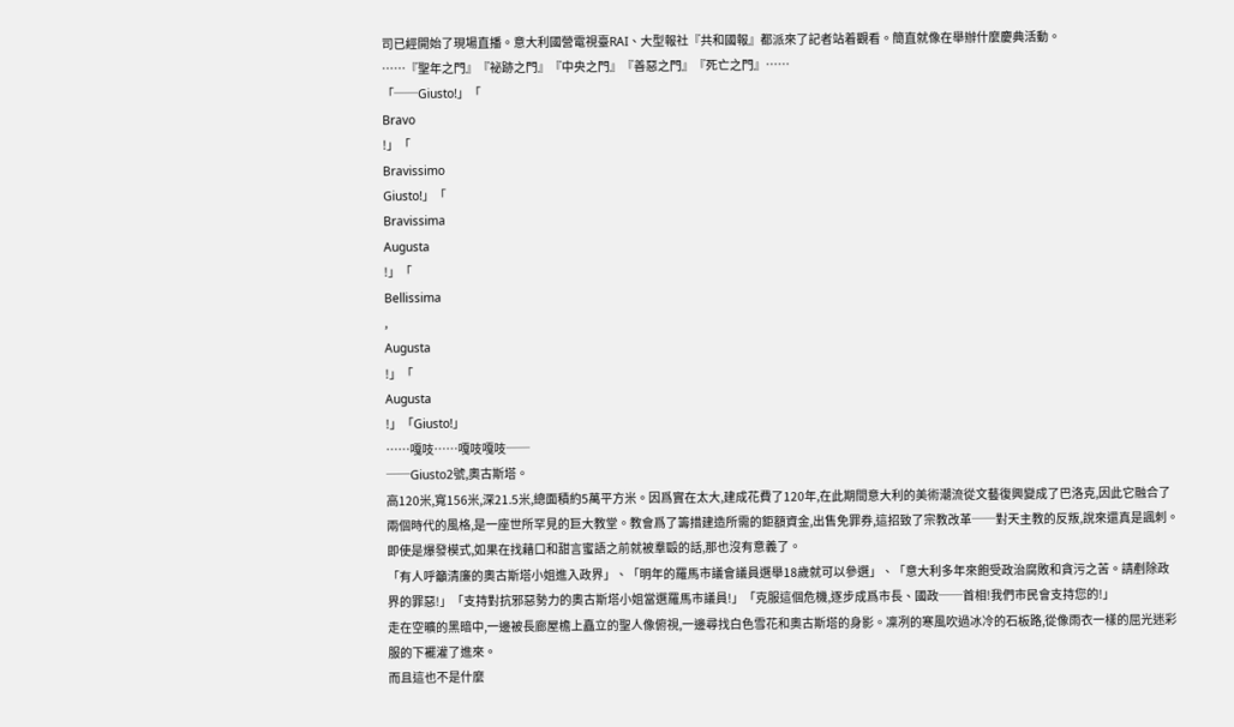司已經開始了現場直播。意大利國營電視臺RAI、大型報社『共和國報』都派來了記者站着觀看。簡直就像在舉辦什麼慶典活動。
……『聖年之門』『祕跡之門』『中央之門』『善惡之門』『死亡之門』……
「──Giusto!」「
Bravo
!」「
Bravissimo
Giusto!」「
Bravissima
Augusta
!」「
Bellissima
,
Augusta
!」「
Augusta
!」「Giusto!」
……嘎吱……嘎吱嘎吱──
──Giusto2號,奧古斯塔。
高120米,寬156米,深21.5米,總面積約5萬平方米。因爲實在太大,建成花費了120年,在此期間意大利的美術潮流從文藝復興變成了巴洛克,因此它融合了兩個時代的風格,是一座世所罕見的巨大教堂。教會爲了籌措建造所需的鉅額資金,出售免罪券,這招致了宗教改革──對天主教的反叛,說來還真是諷刺。
即使是爆發模式,如果在找藉口和甜言蜜語之前就被羣毆的話,那也沒有意義了。
「有人呼籲清廉的奧古斯塔小姐進入政界」、「明年的羅馬市議會議員選舉18歲就可以參選」、「意大利多年來飽受政治腐敗和貪污之苦。請剷除政界的罪惡!」「支持對抗邪惡勢力的奧古斯塔小姐當選羅馬市議員!」「克服這個危機,逐步成爲市長、國政──首相!我們市民會支持您的!」
走在空曠的黑暗中,一邊被長廊屋檐上矗立的聖人像俯視,一邊尋找白色雪花和奧古斯塔的身影。凜冽的寒風吹過冰冷的石板路,從像雨衣一樣的屈光迷彩服的下襬灌了進來。
而且這也不是什麼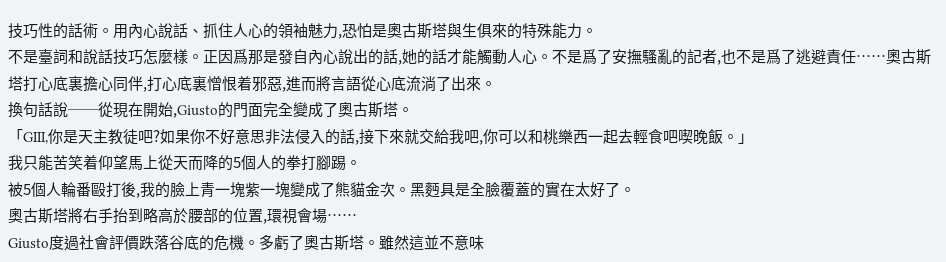技巧性的話術。用內心說話、抓住人心的領袖魅力,恐怕是奧古斯塔與生俱來的特殊能力。
不是臺詞和說話技巧怎麼樣。正因爲那是發自內心說出的話,她的話才能觸動人心。不是爲了安撫騷亂的記者,也不是爲了逃避責任……奧古斯塔打心底裏擔心同伴,打心底裏憎恨着邪惡,進而將言語從心底流淌了出來。
換句話說──從現在開始,Giusto的門面完全變成了奧古斯塔。
「GIII,你是天主教徒吧?如果你不好意思非法侵入的話,接下來就交給我吧,你可以和桃樂西一起去輕食吧喫晚飯。」
我只能苦笑着仰望馬上從天而降的5個人的拳打腳踢。
被5個人輪番毆打後,我的臉上青一塊紫一塊變成了熊貓金次。黑麪具是全臉覆蓋的實在太好了。
奧古斯塔將右手抬到略高於腰部的位置,環視會場……
Giusto度過社會評價跌落谷底的危機。多虧了奧古斯塔。雖然這並不意味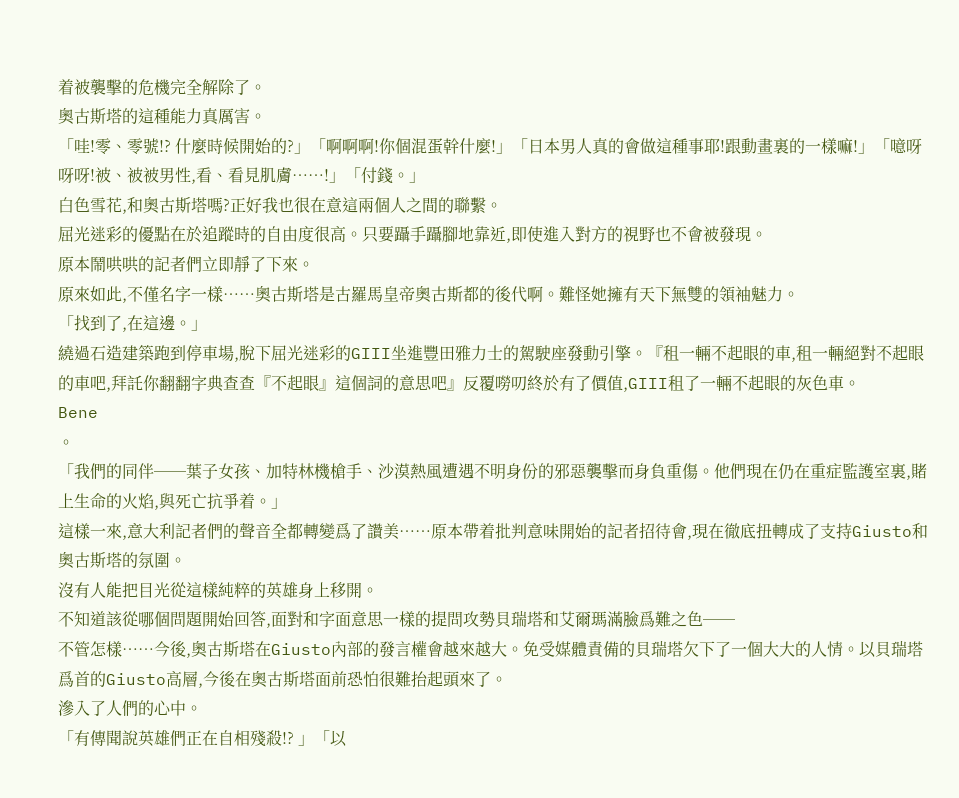着被襲擊的危機完全解除了。
奧古斯塔的這種能力真厲害。
「哇!零、零號!? 什麼時候開始的?」「啊啊啊!你個混蛋幹什麼!」「日本男人真的會做這種事耶!跟動畫裏的一樣嘛!」「噫呀呀呀!被、被被男性,看、看見肌膚……!」「付錢。」
白色雪花,和奧古斯塔嗎?正好我也很在意這兩個人之間的聯繫。
屈光迷彩的優點在於追蹤時的自由度很高。只要躡手躡腳地靠近,即使進入對方的視野也不會被發現。
原本鬧哄哄的記者們立即靜了下來。
原來如此,不僅名字一樣……奧古斯塔是古羅馬皇帝奧古斯都的後代啊。難怪她擁有天下無雙的領袖魅力。
「找到了,在這邊。」
繞過石造建築跑到停車場,脫下屈光迷彩的GIII坐進豐田雅力士的駕駛座發動引擎。『租一輛不起眼的車,租一輛絕對不起眼的車吧,拜託你翻翻字典查查『不起眼』這個詞的意思吧』反覆嘮叨終於有了價值,GIII租了一輛不起眼的灰色車。
Bene
。
「我們的同伴──葉子女孩、加特林機槍手、沙漠熱風遭遇不明身份的邪惡襲擊而身負重傷。他們現在仍在重症監護室裏,賭上生命的火焰,與死亡抗爭着。」
這樣一來,意大利記者們的聲音全都轉變爲了讚美……原本帶着批判意味開始的記者招待會,現在徹底扭轉成了支持Giusto和奧古斯塔的氛圍。
沒有人能把目光從這樣純粹的英雄身上移開。
不知道該從哪個問題開始回答,面對和字面意思一樣的提問攻勢貝瑞塔和艾爾瑪滿臉爲難之色──
不管怎樣……今後,奧古斯塔在Giusto內部的發言權會越來越大。免受媒體責備的貝瑞塔欠下了一個大大的人情。以貝瑞塔爲首的Giusto高層,今後在奧古斯塔面前恐怕很難抬起頭來了。
滲入了人們的心中。
「有傳聞說英雄們正在自相殘殺!? 」「以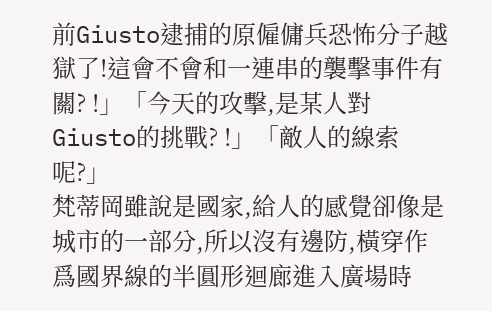前Giusto逮捕的原僱傭兵恐怖分子越獄了!這會不會和一連串的襲擊事件有關? !」「今天的攻擊,是某人對Giusto的挑戰? !」「敵人的線索呢?」
梵蒂岡雖說是國家,給人的感覺卻像是城市的一部分,所以沒有邊防,橫穿作爲國界線的半圓形迴廊進入廣場時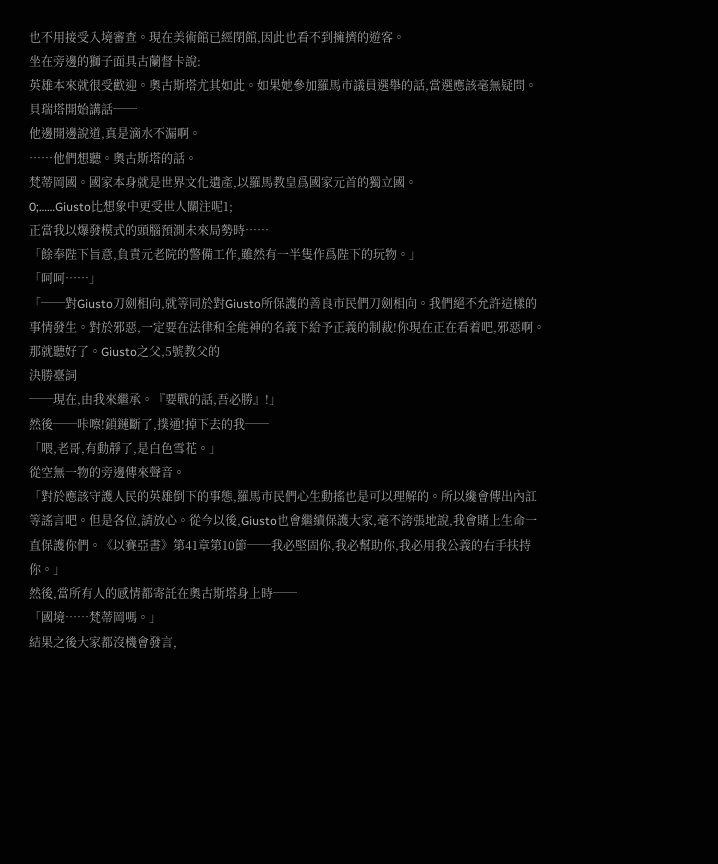也不用接受入境審查。現在美術館已經閉館,因此也看不到擁擠的遊客。
坐在旁邊的獅子面具古蘭督卡說:
英雄本來就很受歡迎。奧古斯塔尤其如此。如果她參加羅馬市議員選舉的話,當選應該毫無疑問。
貝瑞塔開始講話──
他邊開邊說道,真是滴水不漏啊。
……他們想聽。奧古斯塔的話。
梵蒂岡國。國家本身就是世界文化遺產,以羅馬教皇爲國家元首的獨立國。
0;……Giusto比想象中更受世人關注呢1;
正當我以爆發模式的頭腦預測未來局勢時……
「餘奉陛下旨意,負責元老院的警備工作,雖然有一半隻作爲陛下的玩物。」
「呵呵……」
「──對Giusto刀劍相向,就等同於對Giusto所保護的善良市民們刀劍相向。我們絕不允許這樣的事情發生。對於邪惡,一定要在法律和全能神的名義下給予正義的制裁!你現在正在看着吧,邪惡啊。那就聽好了。Giusto之父,5號教父的
決勝臺詞
──現在,由我來繼承。『要戰的話,吾必勝』!」
然後──咔嚓!鎖鏈斷了,撲通!掉下去的我──
「喂,老哥,有動靜了,是白色雪花。」
從空無一物的旁邊傳來聲音。
「對於應該守護人民的英雄倒下的事態,羅馬市民們心生動搖也是可以理解的。所以纔會傳出內訌等謠言吧。但是各位,請放心。從今以後,Giusto也會繼續保護大家,毫不誇張地說,我會賭上生命一直保護你們。《以賽亞書》第41章第10節──我必堅固你,我必幫助你,我必用我公義的右手扶持你。」
然後,當所有人的感情都寄託在奧古斯塔身上時──
「國境……梵蒂岡嗎。」
結果之後大家都沒機會發言,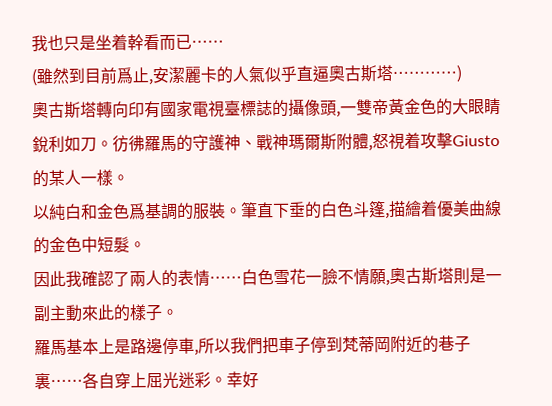我也只是坐着幹看而已……
(雖然到目前爲止,安潔麗卡的人氣似乎直逼奧古斯塔…………)
奧古斯塔轉向印有國家電視臺標誌的攝像頭,一雙帝黃金色的大眼睛銳利如刀。彷彿羅馬的守護神、戰神瑪爾斯附體,怒視着攻擊Giusto的某人一樣。
以純白和金色爲基調的服裝。筆直下垂的白色斗篷,描繪着優美曲線的金色中短髮。
因此我確認了兩人的表情……白色雪花一臉不情願,奧古斯塔則是一副主動來此的樣子。
羅馬基本上是路邊停車,所以我們把車子停到梵蒂岡附近的巷子裏……各自穿上屈光迷彩。幸好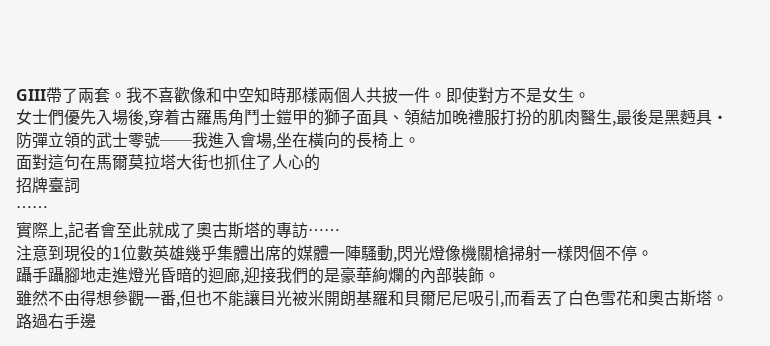GIII帶了兩套。我不喜歡像和中空知時那樣兩個人共披一件。即使對方不是女生。
女士們優先入場後,穿着古羅馬角鬥士鎧甲的獅子面具、領結加晚禮服打扮的肌肉醫生,最後是黑麪具·防彈立領的武士零號──我進入會場,坐在橫向的長椅上。
面對這句在馬爾莫拉塔大街也抓住了人心的
招牌臺詞
……
實際上,記者會至此就成了奧古斯塔的專訪……
注意到現役的1位數英雄幾乎集體出席的媒體一陣騷動,閃光燈像機關槍掃射一樣閃個不停。
躡手躡腳地走進燈光昏暗的迴廊,迎接我們的是豪華絢爛的內部裝飾。
雖然不由得想參觀一番,但也不能讓目光被米開朗基羅和貝爾尼尼吸引,而看丟了白色雪花和奧古斯塔。路過右手邊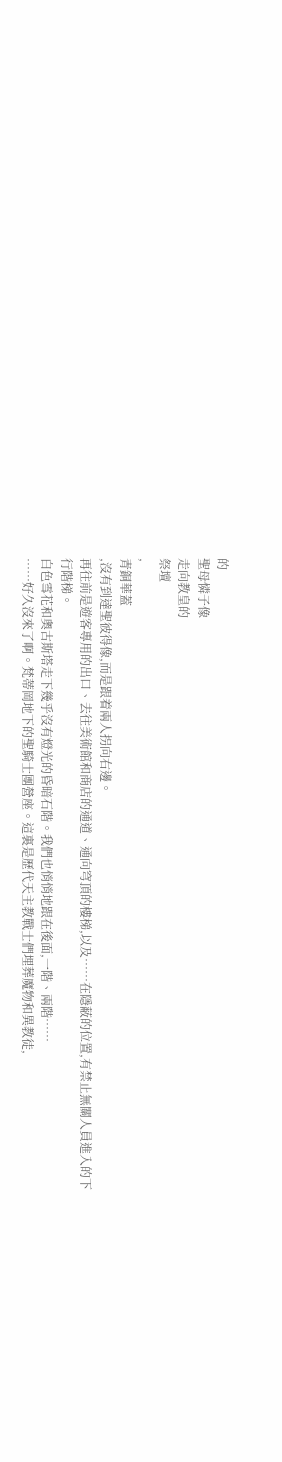的
聖母憐子像
走向教皇的
祭壇
,
青銅華蓋
,沒有到達聖彼得像,而是跟着兩人拐向右邊。
再往前是遊客專用的出口、去往美術館和商店的通道、通向穹頂的樓梯,以及……在隱蔽的位置,有禁止無關人員進入的下行階梯。
白色雪花和奧古斯塔走下幾乎沒有燈光的昏暗石階。我們也悄悄地跟在後面,一階、兩階……
……好久沒來了啊。梵蒂岡地下的聖騎士團營座。這裏是歷代天主教戰士們埋葬魔物和異教徒,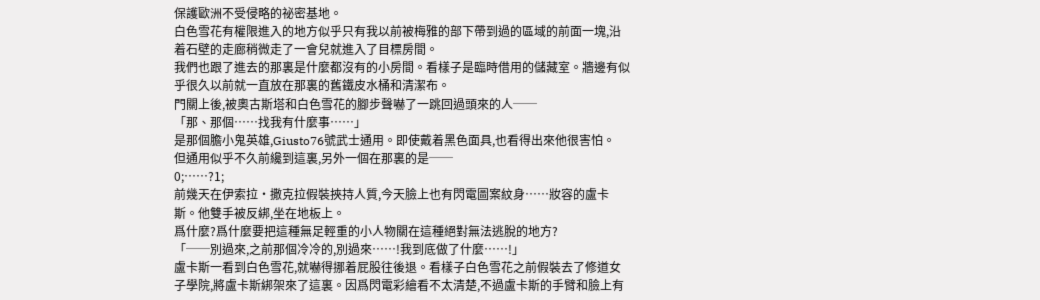保護歐洲不受侵略的祕密基地。
白色雪花有權限進入的地方似乎只有我以前被梅雅的部下帶到過的區域的前面一塊,沿着石壁的走廊稍微走了一會兒就進入了目標房間。
我們也跟了進去的那裏是什麼都沒有的小房間。看樣子是臨時借用的儲藏室。牆邊有似乎很久以前就一直放在那裏的舊鐵皮水桶和清潔布。
門關上後,被奧古斯塔和白色雪花的腳步聲嚇了一跳回過頭來的人──
「那、那個……找我有什麼事……」
是那個膽小鬼英雄,Giusto76號武士通用。即使戴着黑色面具,也看得出來他很害怕。
但通用似乎不久前纔到這裏,另外一個在那裏的是──
0;……?1;
前幾天在伊索拉·撒克拉假裝挾持人質,今天臉上也有閃電圖案紋身……妝容的盧卡斯。他雙手被反綁,坐在地板上。
爲什麼?爲什麼要把這種無足輕重的小人物關在這種絕對無法逃脫的地方?
「──別過來,之前那個冷冷的,別過來……!我到底做了什麼……!」
盧卡斯一看到白色雪花,就嚇得挪着屁股往後退。看樣子白色雪花之前假裝去了修道女子學院,將盧卡斯綁架來了這裏。因爲閃電彩繪看不太清楚,不過盧卡斯的手臂和臉上有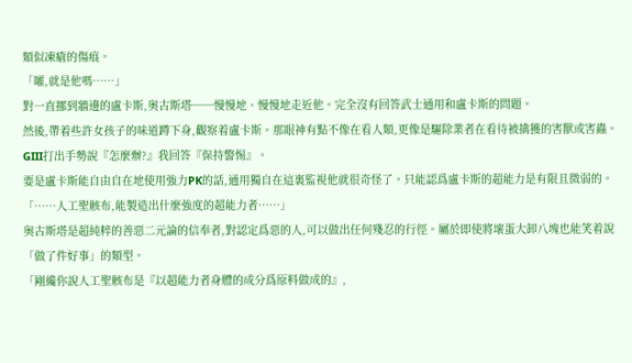類似凍瘡的傷痕。
「嚯,就是他嗎……」
對一直挪到牆邊的盧卡斯,奧古斯塔──慢慢地、慢慢地走近他。完全沒有回答武士通用和盧卡斯的問題。
然後,帶着些許女孩子的味道蹲下身,觀察着盧卡斯。那眼神有點不像在看人類,更像是驅除業者在看待被擒獲的害獸或害蟲。
GIII打出手勢說『怎麼辦?』我回答『保持警惕』。
要是盧卡斯能自由自在地使用強力PK的話,通用獨自在這裏監視他就很奇怪了。只能認爲盧卡斯的超能力是有限且微弱的。
「……人工聖骸布,能製造出什麼強度的超能力者……」
奧古斯塔是超純粹的善惡二元論的信奉者,對認定爲惡的人,可以做出任何殘忍的行徑。屬於即使將壞蛋大卸八塊也能笑着說「做了件好事」的類型。
「剛纔你說人工聖骸布是『以超能力者身體的成分爲原料做成的』,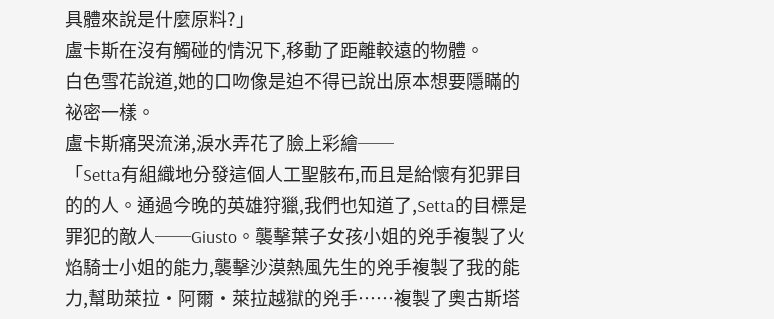具體來說是什麼原料?」
盧卡斯在沒有觸碰的情況下,移動了距離較遠的物體。
白色雪花說道,她的口吻像是迫不得已說出原本想要隱瞞的祕密一樣。
盧卡斯痛哭流涕,淚水弄花了臉上彩繪──
「Setta有組織地分發這個人工聖骸布,而且是給懷有犯罪目的的人。通過今晚的英雄狩獵,我們也知道了,Setta的目標是罪犯的敵人──Giusto。襲擊葉子女孩小姐的兇手複製了火焰騎士小姐的能力,襲擊沙漠熱風先生的兇手複製了我的能力,幫助萊拉·阿爾·萊拉越獄的兇手……複製了奧古斯塔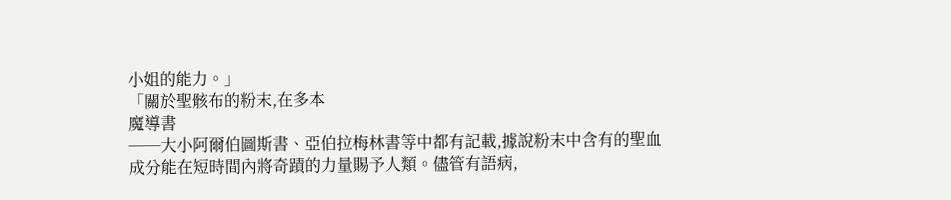小姐的能力。」
「關於聖骸布的粉末,在多本
魔導書
──大小阿爾伯圖斯書、亞伯拉梅林書等中都有記載,據說粉末中含有的聖血成分能在短時間內將奇蹟的力量賜予人類。儘管有語病,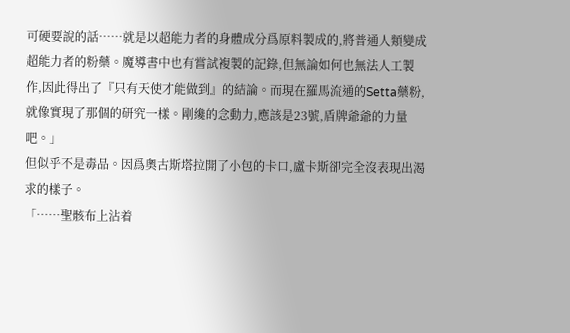可硬要說的話……就是以超能力者的身體成分爲原料製成的,將普通人類變成超能力者的粉藥。魔導書中也有嘗試複製的記錄,但無論如何也無法人工製作,因此得出了『只有天使才能做到』的結論。而現在羅馬流通的Setta藥粉,就像實現了那個的研究一樣。剛纔的念動力,應該是23號,盾牌爺爺的力量吧。」
但似乎不是毒品。因爲奧古斯塔拉開了小包的卡口,盧卡斯卻完全沒表現出渴求的樣子。
「……聖骸布上沾着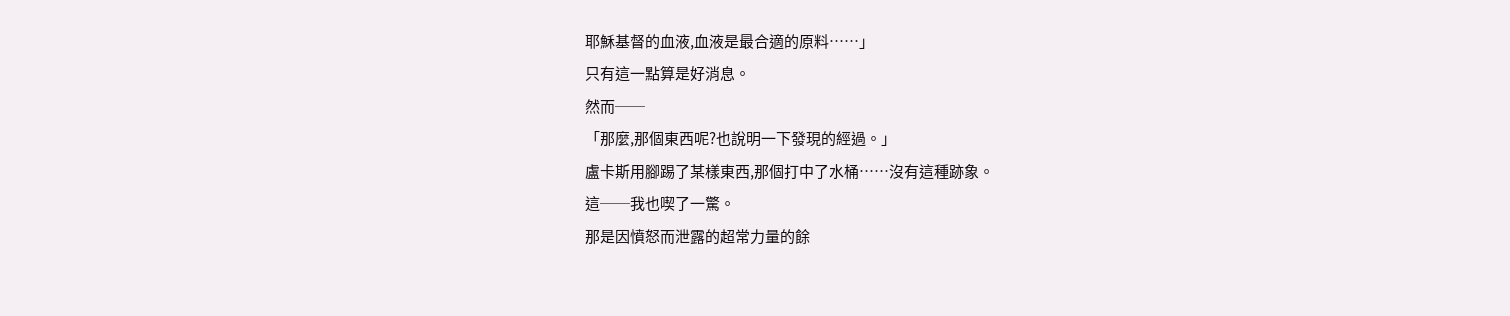耶穌基督的血液,血液是最合適的原料……」
只有這一點算是好消息。
然而──
「那麼,那個東西呢?也說明一下發現的經過。」
盧卡斯用腳踢了某樣東西,那個打中了水桶……沒有這種跡象。
這──我也喫了一驚。
那是因憤怒而泄露的超常力量的餘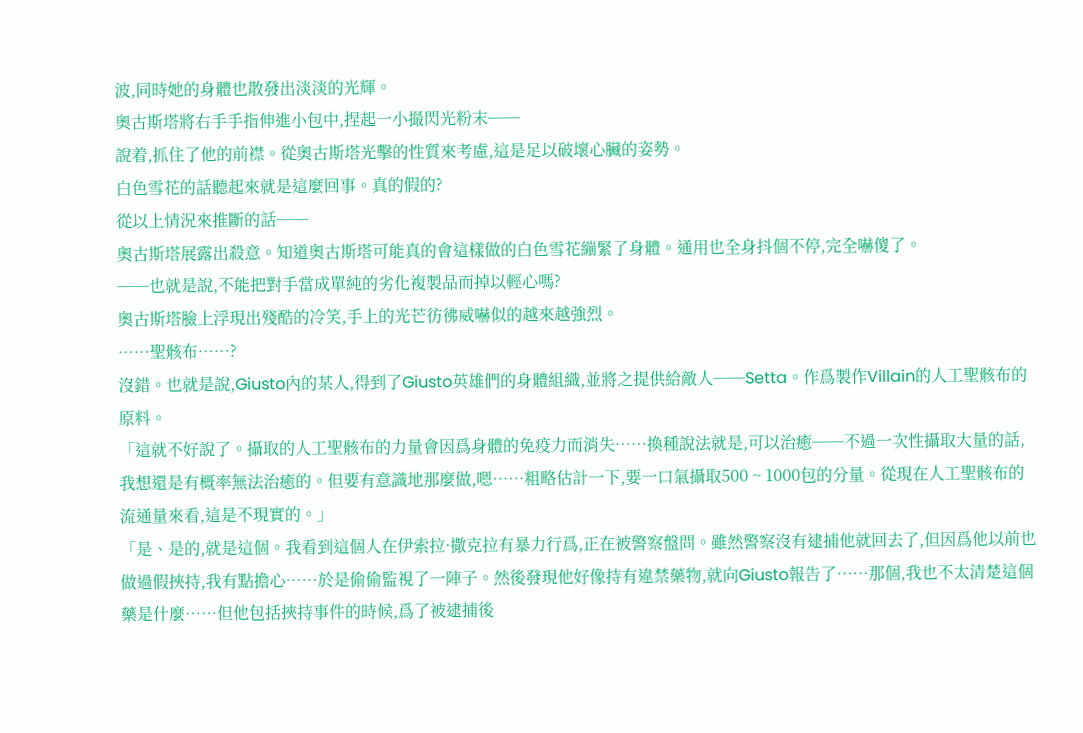波,同時她的身體也散發出淡淡的光輝。
奧古斯塔將右手手指伸進小包中,捏起一小撮閃光粉末──
說着,抓住了他的前襟。從奧古斯塔光擊的性質來考慮,這是足以破壞心臟的姿勢。
白色雪花的話聽起來就是這麼回事。真的假的?
從以上情況來推斷的話──
奧古斯塔展露出殺意。知道奧古斯塔可能真的會這樣做的白色雪花繃緊了身體。通用也全身抖個不停,完全嚇傻了。
──也就是說,不能把對手當成單純的劣化複製品而掉以輕心嗎?
奧古斯塔臉上浮現出殘酷的冷笑,手上的光芒彷彿威嚇似的越來越強烈。
……聖骸布……?
沒錯。也就是說,Giusto內的某人,得到了Giusto英雄們的身體組織,並將之提供給敵人──Setta。作爲製作Villain的人工聖骸布的原料。
「這就不好說了。攝取的人工聖骸布的力量會因爲身體的免疫力而消失……換種說法就是,可以治癒──不過一次性攝取大量的話,我想還是有概率無法治癒的。但要有意識地那麼做,嗯……粗略估計一下,要一口氣攝取500 ~ 1000包的分量。從現在人工聖骸布的流通量來看,這是不現實的。」
「是、是的,就是這個。我看到這個人在伊索拉·撒克拉有暴力行爲,正在被警察盤問。雖然警察沒有逮捕他就回去了,但因爲他以前也做過假挾持,我有點擔心……於是偷偷監視了一陣子。然後發現他好像持有違禁藥物,就向Giusto報告了……那個,我也不太清楚這個藥是什麼……但他包括挾持事件的時候,爲了被逮捕後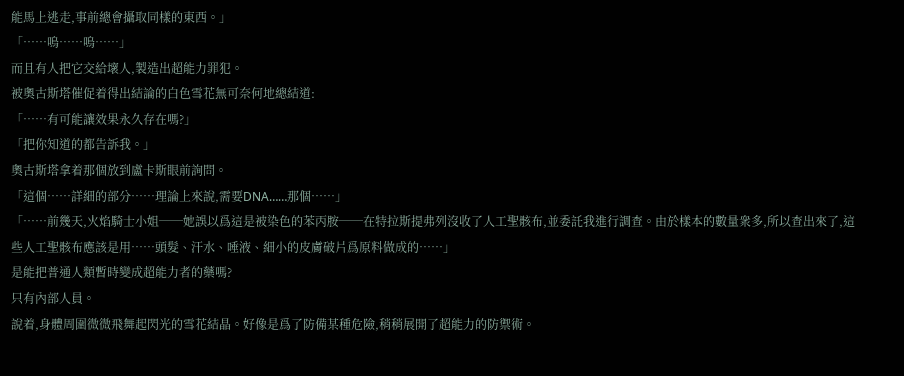能馬上逃走,事前總會攝取同樣的東西。」
「……嗚……嗚……」
而且有人把它交給壞人,製造出超能力罪犯。
被奧古斯塔催促着得出結論的白色雪花無可奈何地總結道:
「……有可能讓效果永久存在嗎?」
「把你知道的都告訴我。」
奧古斯塔拿着那個放到盧卡斯眼前詢問。
「這個……詳細的部分……理論上來說,需要DNA……那個……」
「……前幾天,火焰騎士小姐──她誤以爲這是被染色的苯丙胺──在特拉斯提弗列沒收了人工聖骸布,並委託我進行調查。由於樣本的數量衆多,所以查出來了,這些人工聖骸布應該是用……頭髮、汗水、唾液、細小的皮膚破片爲原料做成的……」
是能把普通人類暫時變成超能力者的藥嗎?
只有內部人員。
說着,身體周圍微微飛舞起閃光的雪花結晶。好像是爲了防備某種危險,稍稍展開了超能力的防禦術。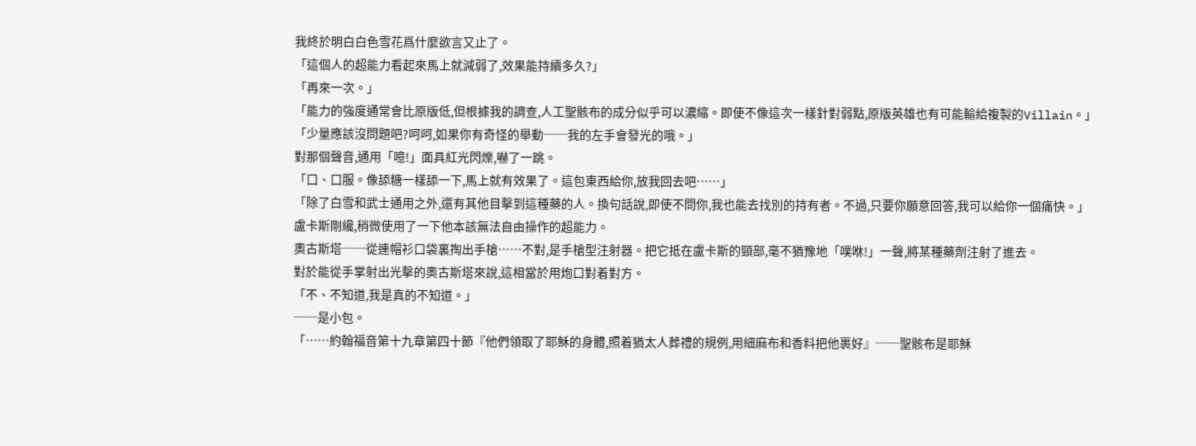我終於明白白色雪花爲什麼欲言又止了。
「這個人的超能力看起來馬上就減弱了,效果能持續多久?」
「再來一次。」
「能力的強度通常會比原版低,但根據我的調查,人工聖骸布的成分似乎可以濃縮。即使不像這次一樣針對弱點,原版英雄也有可能輸給複製的Villain。」
「少量應該沒問題吧?呵呵,如果你有奇怪的舉動──我的左手會發光的哦。」
對那個聲音,通用「噫!」面具紅光閃爍,嚇了一跳。
「口、口服。像舔糖一樣舔一下,馬上就有效果了。這包東西給你,放我回去吧……」
「除了白雪和武士通用之外,還有其他目擊到這種藥的人。換句話說,即使不問你,我也能去找別的持有者。不過,只要你願意回答,我可以給你一個痛快。」
盧卡斯剛纔,稍微使用了一下他本該無法自由操作的超能力。
奧古斯塔──從連帽衫口袋裏掏出手槍……不對,是手槍型注射器。把它抵在盧卡斯的頸部,毫不猶豫地「噗咻!」一聲,將某種藥劑注射了進去。
對於能從手掌射出光擊的奧古斯塔來說,這相當於用炮口對着對方。
「不、不知道,我是真的不知道。」
──是小包。
「……約翰福音第十九章第四十節『他們領取了耶穌的身體,照着猶太人葬禮的規例,用細麻布和香料把他裹好』──聖骸布是耶穌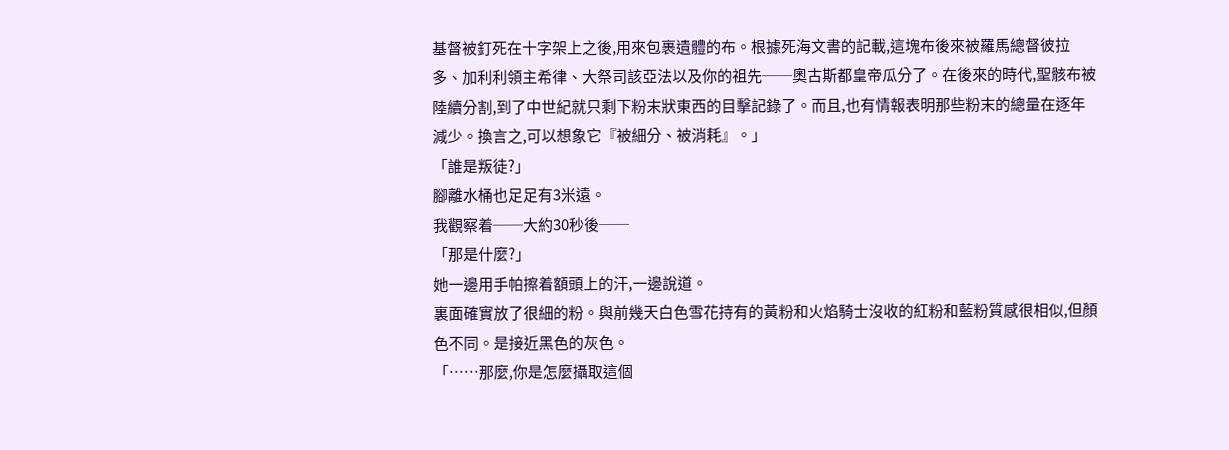基督被釘死在十字架上之後,用來包裹遺體的布。根據死海文書的記載,這塊布後來被羅馬總督彼拉多、加利利領主希律、大祭司該亞法以及你的祖先──奧古斯都皇帝瓜分了。在後來的時代,聖骸布被陸續分割,到了中世紀就只剩下粉末狀東西的目擊記錄了。而且,也有情報表明那些粉末的總量在逐年減少。換言之,可以想象它『被細分、被消耗』。」
「誰是叛徒?」
腳離水桶也足足有3米遠。
我觀察着──大約30秒後──
「那是什麼?」
她一邊用手帕擦着額頭上的汗,一邊說道。
裏面確實放了很細的粉。與前幾天白色雪花持有的黃粉和火焰騎士沒收的紅粉和藍粉質感很相似,但顏色不同。是接近黑色的灰色。
「……那麼,你是怎麼攝取這個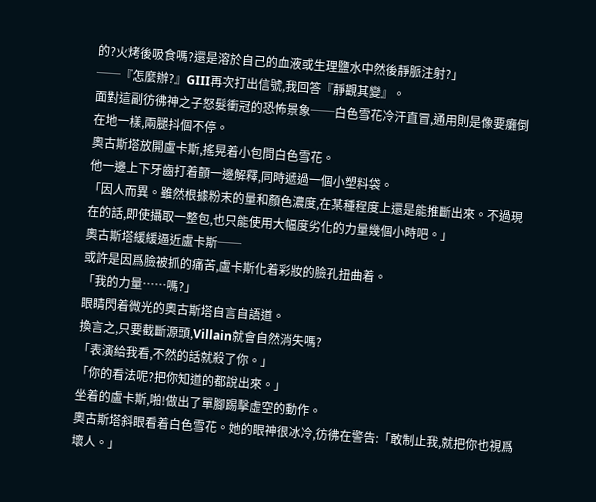的?火烤後吸食嗎?還是溶於自己的血液或生理鹽水中然後靜脈注射?」
──『怎麼辦?』GIII再次打出信號,我回答『靜觀其變』。
面對這副彷彿神之子怒髮衝冠的恐怖景象──白色雪花冷汗直冒,通用則是像要癱倒在地一樣,兩腿抖個不停。
奧古斯塔放開盧卡斯,搖晃着小包問白色雪花。
他一邊上下牙齒打着顫一邊解釋,同時遞過一個小塑料袋。
「因人而異。雖然根據粉末的量和顏色濃度,在某種程度上還是能推斷出來。不過現在的話,即使攝取一整包,也只能使用大幅度劣化的力量幾個小時吧。」
奧古斯塔緩緩逼近盧卡斯──
或許是因爲臉被抓的痛苦,盧卡斯化着彩妝的臉孔扭曲着。
「我的力量……嗎?」
眼睛閃着微光的奧古斯塔自言自語道。
換言之,只要截斷源頭,Villain就會自然消失嗎?
「表演給我看,不然的話就殺了你。」
「你的看法呢?把你知道的都說出來。」
坐着的盧卡斯,啪!做出了單腳踢擊虛空的動作。
奧古斯塔斜眼看着白色雪花。她的眼神很冰冷,彷彿在警告:「敢制止我,就把你也視爲壞人。」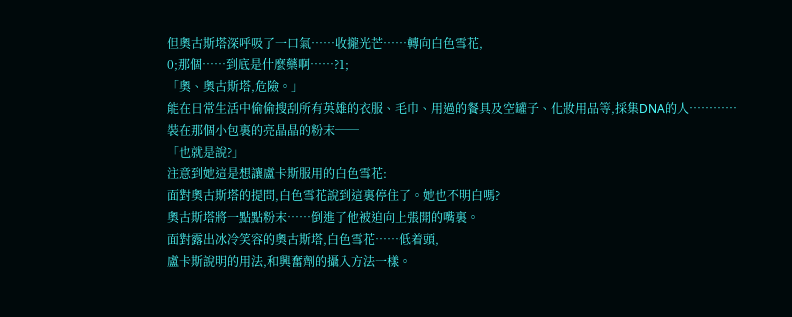但奧古斯塔深呼吸了一口氣……收攏光芒……轉向白色雪花,
0;那個……到底是什麼藥啊……?1;
「奧、奧古斯塔,危險。」
能在日常生活中偷偷搜刮所有英雄的衣服、毛巾、用過的餐具及空罐子、化妝用品等,採集DNA的人…………
裝在那個小包裏的亮晶晶的粉末──
「也就是說?」
注意到她這是想讓盧卡斯服用的白色雪花:
面對奧古斯塔的提問,白色雪花說到這裏停住了。她也不明白嗎?
奧古斯塔將一點點粉末……倒進了他被迫向上張開的嘴裏。
面對露出冰冷笑容的奧古斯塔,白色雪花……低着頭,
盧卡斯說明的用法,和興奮劑的攝入方法一樣。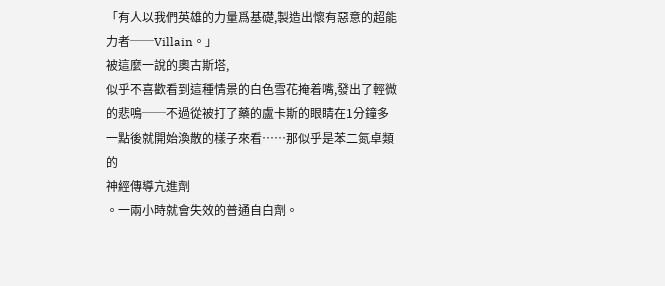「有人以我們英雄的力量爲基礎,製造出懷有惡意的超能力者──Villain。」
被這麼一說的奧古斯塔,
似乎不喜歡看到這種情景的白色雪花掩着嘴,發出了輕微的悲鳴──不過從被打了藥的盧卡斯的眼睛在1分鐘多一點後就開始渙散的樣子來看……那似乎是苯二氮卓類的
神經傳導亢進劑
。一兩小時就會失效的普通自白劑。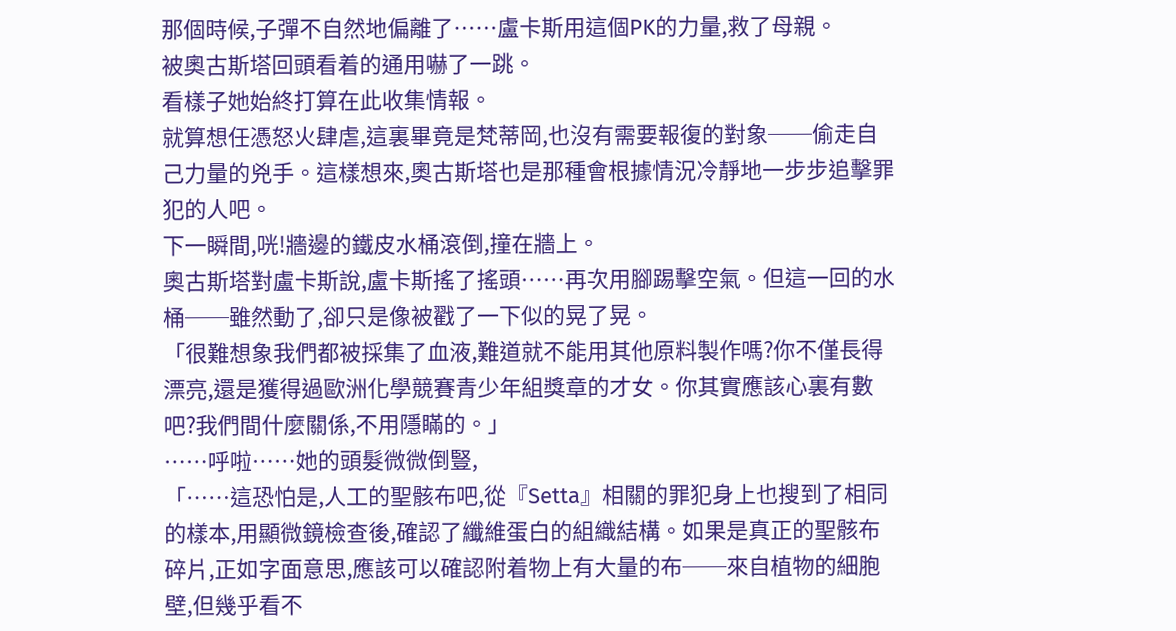那個時候,子彈不自然地偏離了……盧卡斯用這個PK的力量,救了母親。
被奧古斯塔回頭看着的通用嚇了一跳。
看樣子她始終打算在此收集情報。
就算想任憑怒火肆虐,這裏畢竟是梵蒂岡,也沒有需要報復的對象──偷走自己力量的兇手。這樣想來,奧古斯塔也是那種會根據情況冷靜地一步步追擊罪犯的人吧。
下一瞬間,咣!牆邊的鐵皮水桶滾倒,撞在牆上。
奧古斯塔對盧卡斯說,盧卡斯搖了搖頭……再次用腳踢擊空氣。但這一回的水桶──雖然動了,卻只是像被戳了一下似的晃了晃。
「很難想象我們都被採集了血液,難道就不能用其他原料製作嗎?你不僅長得漂亮,還是獲得過歐洲化學競賽青少年組獎章的才女。你其實應該心裏有數吧?我們間什麼關係,不用隱瞞的。」
……呼啦……她的頭髮微微倒豎,
「……這恐怕是,人工的聖骸布吧,從『Setta』相關的罪犯身上也搜到了相同的樣本,用顯微鏡檢查後,確認了纖維蛋白的組織結構。如果是真正的聖骸布碎片,正如字面意思,應該可以確認附着物上有大量的布──來自植物的細胞壁,但幾乎看不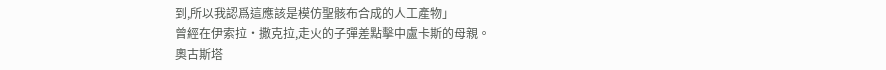到,所以我認爲這應該是模仿聖骸布合成的人工產物」
曾經在伊索拉·撒克拉,走火的子彈差點擊中盧卡斯的母親。
奧古斯塔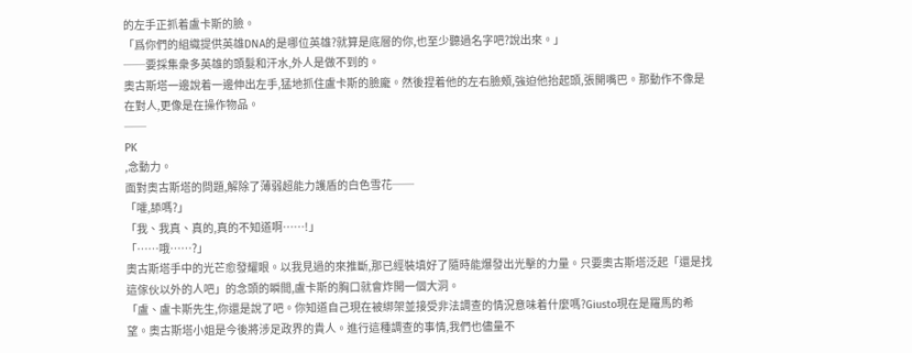的左手正抓着盧卡斯的臉。
「爲你們的組織提供英雄DNA的是哪位英雄?就算是底層的你,也至少聽過名字吧?說出來。」
──要採集衆多英雄的頭髮和汗水,外人是做不到的。
奧古斯塔一邊說着一邊伸出左手,猛地抓住盧卡斯的臉龐。然後捏着他的左右臉頰,強迫他抬起頭,張開嘴巴。那動作不像是在對人,更像是在操作物品。
──
PK
,念動力。
面對奧古斯塔的問題,解除了薄弱超能力護盾的白色雪花──
「嚯,舔嗎?」
「我、我真、真的,真的不知道啊……!」
「……哦……?」
奧古斯塔手中的光芒愈發耀眼。以我見過的來推斷,那已經裝填好了隨時能爆發出光擊的力量。只要奧古斯塔泛起「還是找這傢伙以外的人吧」的念頭的瞬間,盧卡斯的胸口就會炸開一個大洞。
「盧、盧卡斯先生,你還是說了吧。你知道自己現在被綁架並接受非法調查的情況意味着什麼嗎?Giusto現在是羅馬的希望。奧古斯塔小姐是今後將涉足政界的貴人。進行這種調查的事情,我們也儘量不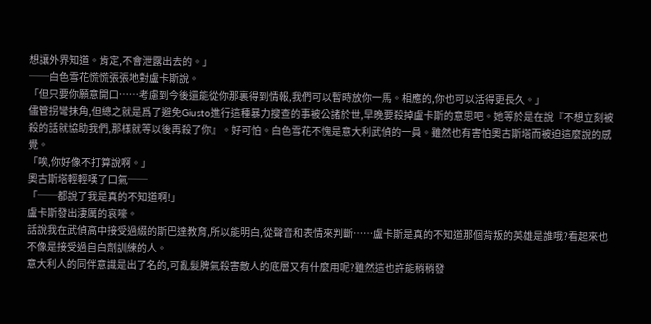想讓外界知道。肯定,不會泄露出去的。」
──白色雪花慌慌張張地對盧卡斯說。
「但只要你願意開口……考慮到今後還能從你那裏得到情報,我們可以暫時放你一馬。相應的,你也可以活得更長久。」
儘管拐彎抹角,但總之就是爲了避免Giusto進行這種暴力搜查的事被公諸於世,早晚要殺掉盧卡斯的意思吧。她等於是在說『不想立刻被殺的話就協助我們,那樣就等以後再殺了你』。好可怕。白色雪花不愧是意大利武偵的一員。雖然也有害怕奧古斯塔而被迫這麼說的感覺。
「唉,你好像不打算說啊。」
奧古斯塔輕輕嘆了口氣──
「──都說了我是真的不知道啊!」
盧卡斯發出淒厲的哀嚎。
話說我在武偵高中接受過綴的斯巴達教育,所以能明白,從聲音和表情來判斷……盧卡斯是真的不知道那個背叛的英雄是誰哦?看起來也不像是接受過自白劑訓練的人。
意大利人的同伴意識是出了名的,可亂髮脾氣殺害敵人的底層又有什麼用呢?雖然這也許能稍稍發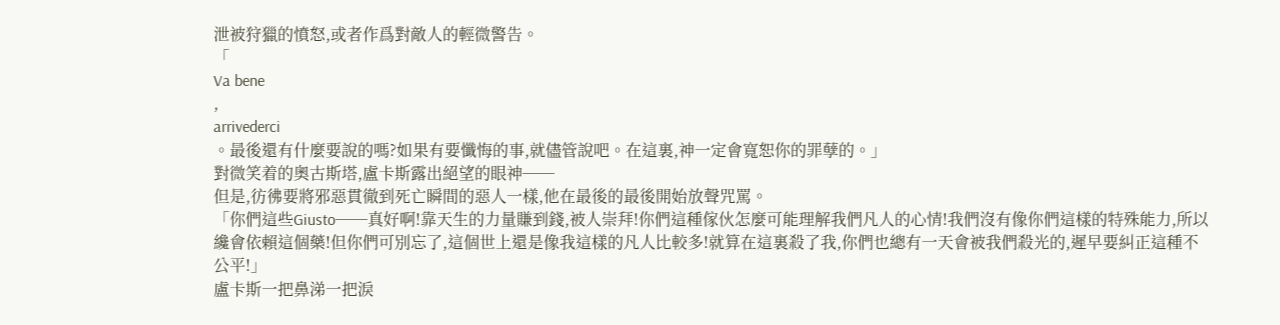泄被狩獵的憤怒,或者作爲對敵人的輕微警告。
「
Va bene
,
arrivederci
。最後還有什麼要說的嗎?如果有要懺悔的事,就儘管說吧。在這裏,神一定會寬恕你的罪孽的。」
對微笑着的奧古斯塔,盧卡斯露出絕望的眼神──
但是,彷彿要將邪惡貫徹到死亡瞬間的惡人一樣,他在最後的最後開始放聲咒罵。
「你們這些Giusto──真好啊!靠天生的力量賺到錢,被人崇拜!你們這種傢伙怎麼可能理解我們凡人的心情!我們沒有像你們這樣的特殊能力,所以纔會依賴這個藥!但你們可別忘了,這個世上還是像我這樣的凡人比較多!就算在這裏殺了我,你們也總有一天會被我們殺光的,遲早要糾正這種不公平!」
盧卡斯一把鼻涕一把淚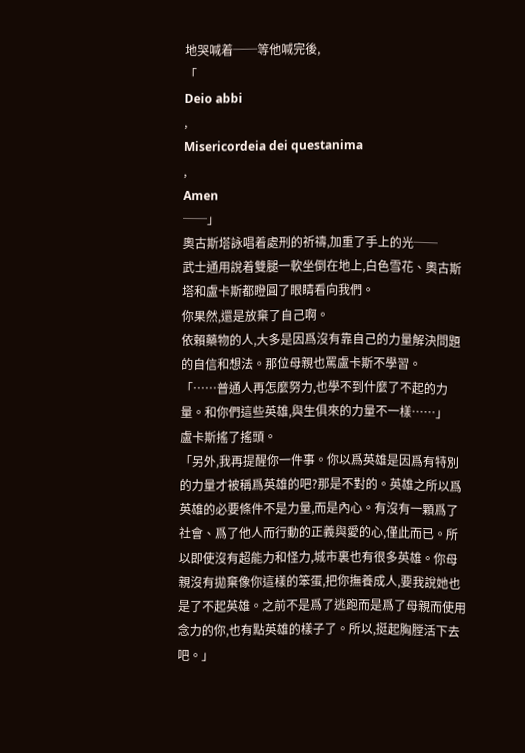地哭喊着──等他喊完後,
「
Deio abbi
,
Misericordeia dei questanima
,
Amen
──」
奧古斯塔詠唱着處刑的祈禱,加重了手上的光──
武士通用說着雙腿一軟坐倒在地上,白色雪花、奧古斯塔和盧卡斯都瞪圓了眼睛看向我們。
你果然,還是放棄了自己啊。
依賴藥物的人,大多是因爲沒有靠自己的力量解決問題的自信和想法。那位母親也罵盧卡斯不學習。
「……普通人再怎麼努力,也學不到什麼了不起的力量。和你們這些英雄,與生俱來的力量不一樣……」
盧卡斯搖了搖頭。
「另外,我再提醒你一件事。你以爲英雄是因爲有特別的力量才被稱爲英雄的吧?那是不對的。英雄之所以爲英雄的必要條件不是力量,而是內心。有沒有一顆爲了社會、爲了他人而行動的正義與愛的心,僅此而已。所以即使沒有超能力和怪力,城市裏也有很多英雄。你母親沒有拋棄像你這樣的笨蛋,把你撫養成人,要我說她也是了不起英雄。之前不是爲了逃跑而是爲了母親而使用念力的你,也有點英雄的樣子了。所以,挺起胸膛活下去吧。」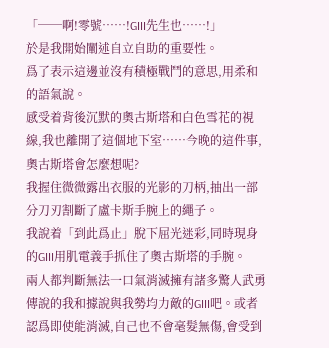「──啊!零號……!GIII先生也……!」
於是我開始闡述自立自助的重要性。
爲了表示這邊並沒有積極戰鬥的意思,用柔和的語氣說。
感受着背後沉默的奧古斯塔和白色雪花的視線,我也離開了這個地下室……今晚的這件事,奧古斯塔會怎麼想呢?
我握住微微露出衣服的光影的刀柄,抽出一部分刀刃割斷了盧卡斯手腕上的繩子。
我說着「到此爲止」脫下屈光迷彩,同時現身的GIII用肌電義手抓住了奧古斯塔的手腕。
兩人都判斷無法一口氣消滅擁有諸多驚人武勇傳說的我和據說與我勢均力敵的GIII吧。或者認爲即使能消滅,自己也不會毫髮無傷,會受到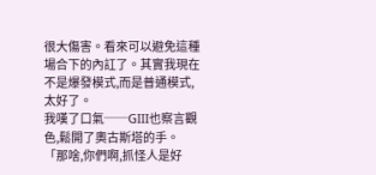很大傷害。看來可以避免這種場合下的內訌了。其實我現在不是爆發模式,而是普通模式,太好了。
我嘆了口氣──GIII也察言觀色,鬆開了奧古斯塔的手。
「那啥,你們啊,抓怪人是好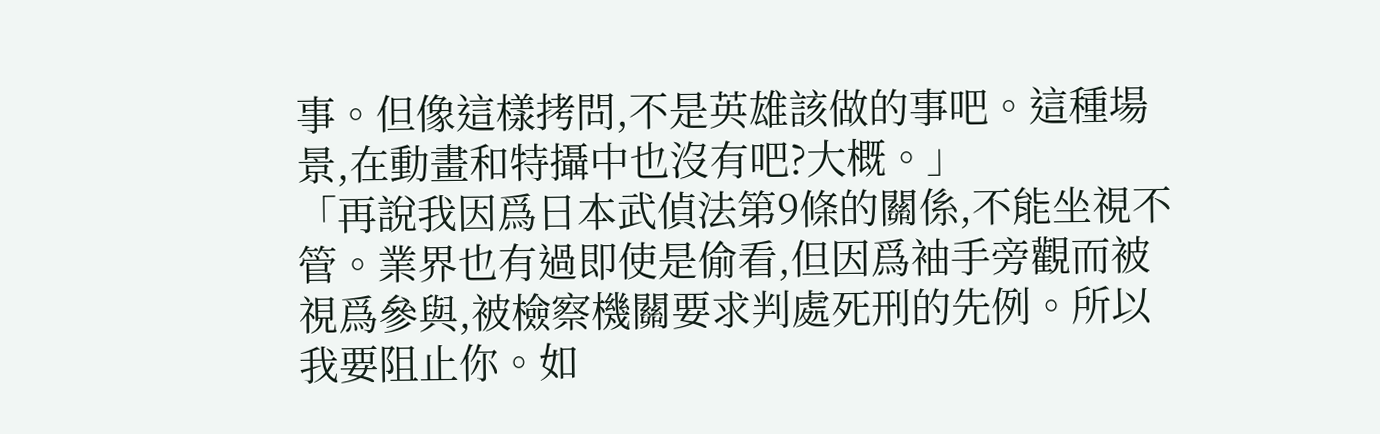事。但像這樣拷問,不是英雄該做的事吧。這種場景,在動畫和特攝中也沒有吧?大概。」
「再說我因爲日本武偵法第9條的關係,不能坐視不管。業界也有過即使是偷看,但因爲袖手旁觀而被視爲參與,被檢察機關要求判處死刑的先例。所以我要阻止你。如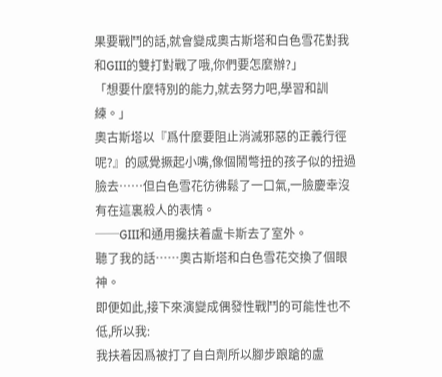果要戰鬥的話,就會變成奧古斯塔和白色雪花對我和GIII的雙打對戰了哦,你們要怎麼辦?」
「想要什麼特別的能力,就去努力吧,學習和訓練。」
奧古斯塔以『爲什麼要阻止消滅邪惡的正義行徑呢?』的感覺撅起小嘴,像個鬧彆扭的孩子似的扭過臉去……但白色雪花彷彿鬆了一口氣,一臉慶幸沒有在這裏殺人的表情。
──GIII和通用攙扶着盧卡斯去了室外。
聽了我的話……奧古斯塔和白色雪花交換了個眼神。
即便如此,接下來演變成偶發性戰鬥的可能性也不低,所以我:
我扶着因爲被打了自白劑所以腳步踉蹌的盧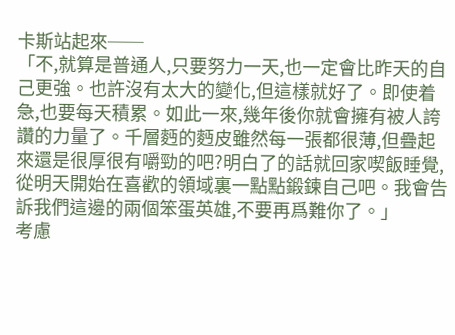卡斯站起來──
「不,就算是普通人,只要努力一天,也一定會比昨天的自己更強。也許沒有太大的變化,但這樣就好了。即使着急,也要每天積累。如此一來,幾年後你就會擁有被人誇讚的力量了。千層麪的麪皮雖然每一張都很薄,但疊起來還是很厚很有嚼勁的吧?明白了的話就回家喫飯睡覺,從明天開始在喜歡的領域裏一點點鍛鍊自己吧。我會告訴我們這邊的兩個笨蛋英雄,不要再爲難你了。」
考慮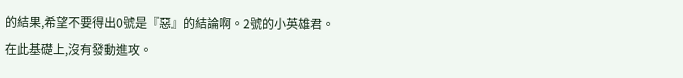的結果,希望不要得出0號是『惡』的結論啊。2號的小英雄君。
在此基礎上,沒有發動進攻。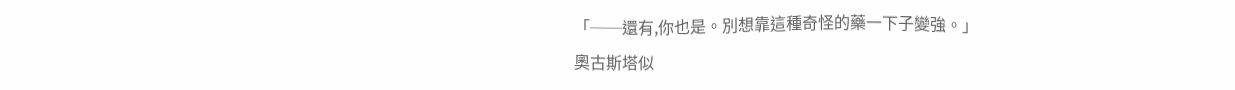「──還有,你也是。別想靠這種奇怪的藥一下子變強。」
奧古斯塔似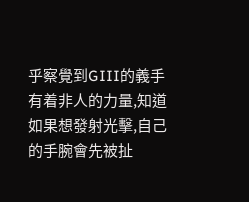乎察覺到GIII的義手有着非人的力量,知道如果想發射光擊,自己的手腕會先被扯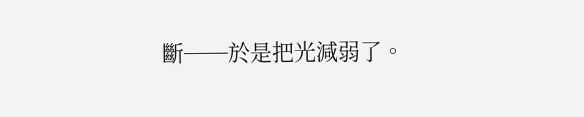斷──於是把光減弱了。